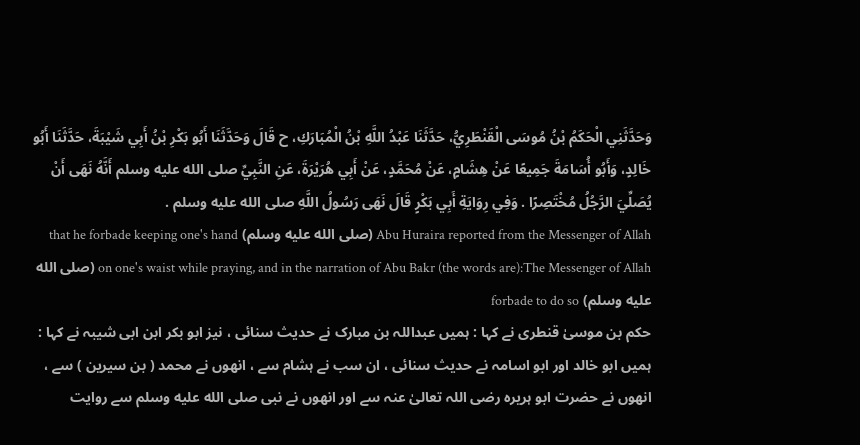وَحَدَّثَنِي الْحَكَمُ بْنُ مُوسَى الْقَنْطَرِيُّ، حَدَّثَنَا عَبْدُ اللَّهِ بْنُ الْمُبَارَكِ، ح قَالَ وَحَدَّثَنَا أَبُو بَكْرِ بْنُ أَبِي شَيْبَةَ، حَدَّثَنَا أَبُو خَالِدٍ، وَأَبُو أُسَامَةَ جَمِيعًا عَنْ هِشَامٍ، عَنْ مُحَمَّدٍ، عَنْ أَبِي هُرَيْرَةَ، عَنِ النَّبِيِّ صلى الله عليه وسلم أَنَّهُ نَهَى أَنْ يُصَلِّيَ الرَّجُلُ مُخْتَصِرًا . وَفِي رِوَايَةِ أَبِي بَكْرٍ قَالَ نَهَى رَسُولُ اللَّهِ صلى الله عليه وسلم .
Abu Huraira reported from the Messenger of Allah (صلى الله عليه وسلم) that he forbade keeping one's hand on one's waist while praying, and in the narration of Abu Bakr (the words are):The Messenger of Allah (صلى الله عليه وسلم) forbade to do so
حکم بن موسیٰ قنطری نے کہا : ہمیں عبداللہ بن مبارک نے حدیث سنائی ، نیز ابو بکر ابن ابی شیبہ نے کہا : ہمیں ابو خالد اور ابو اسامہ نے حدیث سنائی ، ان سب نے ہشام سے ، انھوں نے محمد ( بن سیرین ) سے ، انھوں نے حضرت ابو ہریرہ رضی اللہ تعالیٰ عنہ سے اور انھوں نے نبی صلى الله عليه وسلم سے روایت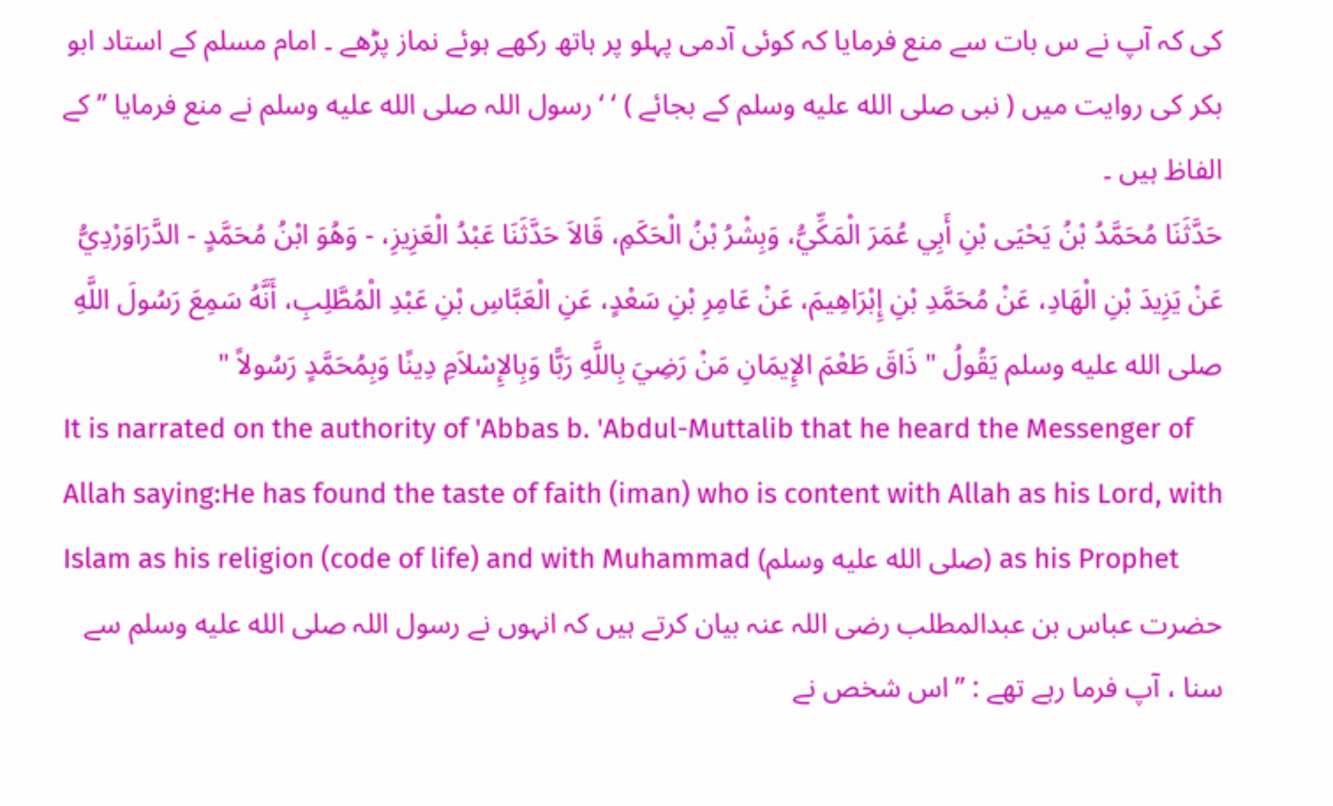کی کہ آپ نے س بات سے منع فرمایا کہ کوئی آدمی پہلو پر ہاتھ رکھے ہوئے نماز پڑھے ۔ امام مسلم کے استاد ابو بکر کی روایت میں ( نبی صلى الله عليه وسلم کے بجائے ) ‘ ‘ رسول اللہ صلى الله عليه وسلم نے منع فرمایا ’’ کے الفاظ ہیں ۔
حَدَّثَنَا مُحَمَّدُ بْنُ يَحْيَى بْنِ أَبِي عُمَرَ الْمَكِّيُّ، وَبِشْرُ بْنُ الْحَكَمِ، قَالاَ حَدَّثَنَا عَبْدُ الْعَزِيزِ، - وَهُوَ ابْنُ مُحَمَّدٍ - الدَّرَاوَرْدِيُّ عَنْ يَزِيدَ بْنِ الْهَادِ، عَنْ مُحَمَّدِ بْنِ إِبْرَاهِيمَ، عَنْ عَامِرِ بْنِ سَعْدٍ، عَنِ الْعَبَّاسِ بْنِ عَبْدِ الْمُطَّلِبِ، أَنَّهُ سَمِعَ رَسُولَ اللَّهِ صلى الله عليه وسلم يَقُولُ " ذَاقَ طَعْمَ الإِيمَانِ مَنْ رَضِيَ بِاللَّهِ رَبًّا وَبِالإِسْلاَمِ دِينًا وَبِمُحَمَّدٍ رَسُولاً "
It is narrated on the authority of 'Abbas b. 'Abdul-Muttalib that he heard the Messenger of Allah saying:He has found the taste of faith (iman) who is content with Allah as his Lord, with Islam as his religion (code of life) and with Muhammad (صلى الله عليه وسلم) as his Prophet
حضرت عباس بن عبدالمطلب رضی اللہ عنہ بیان کرتے ہیں کہ انہوں نے رسول اللہ صلى الله عليه وسلم سے سنا ، آپ فرما رہے تھے : ’’اس شخص نے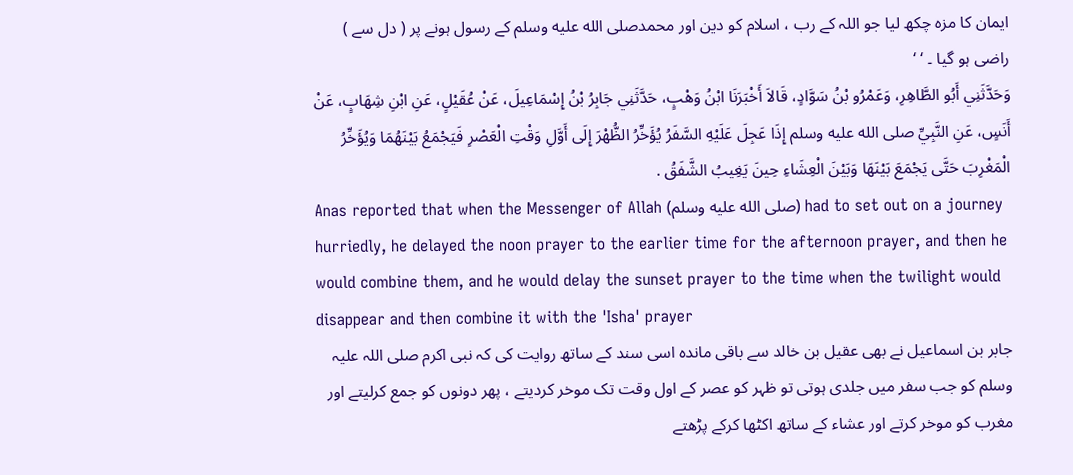ایمان کا مزہ چکھ لیا جو اللہ کے رب ، اسلام کو دین اور محمدصلى الله عليه وسلم کے رسول ہونے پر ( دل سے ) راضی ہو گیا ۔ ‘ ‘
وَحَدَّثَنِي أَبُو الطَّاهِرِ، وَعَمْرُو بْنُ سَوَّادٍ، قَالاَ أَخْبَرَنَا ابْنُ وَهْبٍ، حَدَّثَنِي جَابِرُ بْنُ إِسْمَاعِيلَ، عَنْ عُقَيْلٍ، عَنِ ابْنِ شِهَابٍ، عَنْ أَنَسٍ، عَنِ النَّبِيِّ صلى الله عليه وسلم إِذَا عَجِلَ عَلَيْهِ السَّفَرُ يُؤَخِّرُ الظُّهْرَ إِلَى أَوَّلِ وَقْتِ الْعَصْرِ فَيَجْمَعُ بَيْنَهُمَا وَيُؤَخِّرُ الْمَغْرِبَ حَتَّى يَجْمَعَ بَيْنَهَا وَبَيْنَ الْعِشَاءِ حِينَ يَغِيبُ الشَّفَقُ .
Anas reported that when the Messenger of Allah (صلى الله عليه وسلم) had to set out on a journey hurriedly, he delayed the noon prayer to the earlier time for the afternoon prayer, and then he would combine them, and he would delay the sunset prayer to the time when the twilight would disappear and then combine it with the 'Isha' prayer
جابر بن اسماعیل نے بھی عقیل بن خالد سے باقی ماندہ اسی سند کے ساتھ روایت کی کہ نبی اکرم صلی اللہ علیہ وسلم کو جب سفر میں جلدی ہوتی تو ظہر کو عصر کے اول وقت تک موخر کردیتے ، پھر دونوں کو جمع کرلیتے اور مغرب کو موخر کرتے اور عشاء کے ساتھ اکٹھا کرکے پڑھتے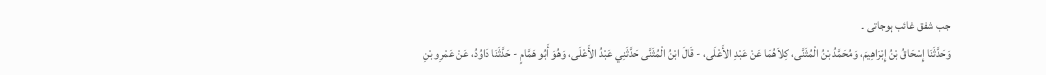جب شفق غائب ہوجاتی ۔
وَحَدَّثَنَا إِسْحَاقُ بْنُ إِبْرَاهِيمَ، وَمُحَمَّدُ بْنُ الْمُثَنَّى، كِلاَهُمَا عَنْ عَبْدِ الأَعْلَى، - قَالَ ابْنُ الْمُثَنَّى حَدَّثَنِي عَبْدُ الأَعْلَى، وَهُوَ أَبُو هَمَّامٍ - حَدَّثَنَا دَاوُدُ، عَنْ عَمْرِو بْنِ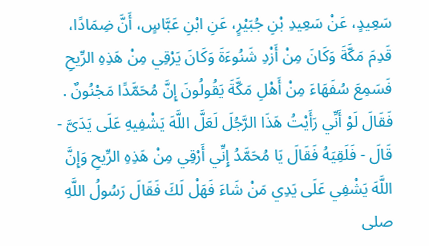سَعِيدٍ، عَنْ سَعِيدِ بْنِ جُبَيْرٍ، عَنِ ابْنِ عَبَّاسٍ، أَنَّ ضِمَادًا، قَدِمَ مَكَّةَ وَكَانَ مِنْ أَزْدِ شَنُوءَةَ وَكَانَ يَرْقِي مِنْ هَذِهِ الرِّيحِ فَسَمِعَ سُفَهَاءَ مِنْ أَهْلِ مَكَّةَ يَقُولُونَ إِنَّ مُحَمَّدًا مَجْنُونٌ . فَقَالَ لَوْ أَنِّي رَأَيْتُ هَذَا الرَّجُلَ لَعَلَّ اللَّهَ يَشْفِيهِ عَلَى يَدَىَّ - قَالَ - فَلَقِيَهُ فَقَالَ يَا مُحَمَّدُ إِنِّي أَرْقِي مِنْ هَذِهِ الرِّيحِ وَإِنَّ اللَّهَ يَشْفِي عَلَى يَدِي مَنْ شَاءَ فَهَلْ لَكَ فَقَالَ رَسُولُ اللَّهِ صلى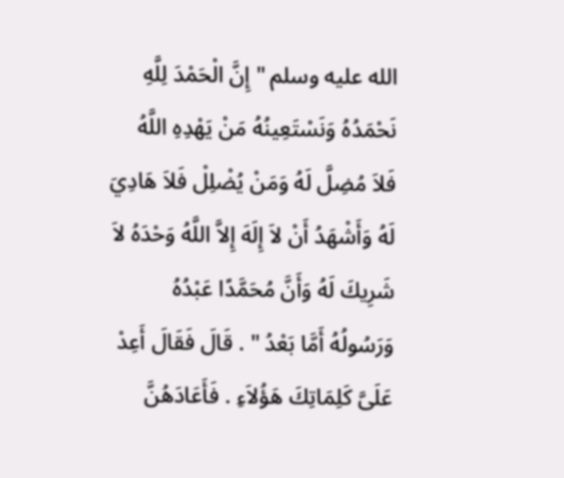الله عليه وسلم " إِنَّ الْحَمْدَ لِلَّهِ نَحْمَدُهُ وَنَسْتَعِينُهُ مَنْ يَهْدِهِ اللَّهُ فَلاَ مُضِلَّ لَهُ وَمَنْ يُضْلِلْ فَلاَ هَادِيَ لَهُ وَأَشْهَدُ أَنْ لاَ إِلَهَ إِلاَّ اللَّهُ وَحْدَهُ لاَ شَرِيكَ لَهُ وَأَنَّ مُحَمَّدًا عَبْدُهُ وَرَسُولُهُ أَمَّا بَعْدُ " . قَالَ فَقَالَ أَعِدْ عَلَىَّ كَلِمَاتِكَ هَؤُلاَءِ . فَأَعَادَهُنَّ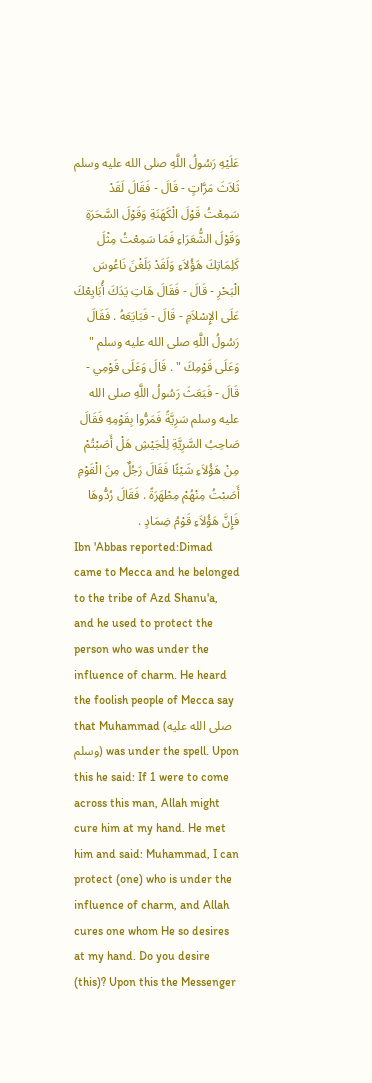عَلَيْهِ رَسُولُ اللَّهِ صلى الله عليه وسلم ثَلاَثَ مَرَّاتٍ - قَالَ - فَقَالَ لَقَدْ سَمِعْتُ قَوْلَ الْكَهَنَةِ وَقَوْلَ السَّحَرَةِ وَقَوْلَ الشُّعَرَاءِ فَمَا سَمِعْتُ مِثْلَ كَلِمَاتِكَ هَؤُلاَءِ وَلَقَدْ بَلَغْنَ نَاعُوسَ الْبَحْرِ - قَالَ - فَقَالَ هَاتِ يَدَكَ أُبَايِعْكَ عَلَى الإِسْلاَمِ - قَالَ - فَبَايَعَهُ . فَقَالَ رَسُولُ اللَّهِ صلى الله عليه وسلم " وَعَلَى قَوْمِكَ " . قَالَ وَعَلَى قَوْمِي - قَالَ - فَبَعَثَ رَسُولُ اللَّهِ صلى الله عليه وسلم سَرِيَّةً فَمَرُّوا بِقَوْمِهِ فَقَالَ صَاحِبُ السَّرِيَّةِ لِلْجَيْشِ هَلْ أَصَبْتُمْ مِنْ هَؤُلاَءِ شَيْئًا فَقَالَ رَجُلٌ مِنَ الْقَوْمِ أَصَبْتُ مِنْهُمْ مِطْهَرَةً . فَقَالَ رُدُّوهَا فَإِنَّ هَؤُلاَءِ قَوْمُ ضِمَادٍ .
Ibn 'Abbas reported:Dimad came to Mecca and he belonged to the tribe of Azd Shanu'a, and he used to protect the person who was under the influence of charm. He heard the foolish people of Mecca say that Muhammad (صلى الله عليه وسلم) was under the spell. Upon this he said: If 1 were to come across this man, Allah might cure him at my hand. He met him and said: Muhammad, I can protect (one) who is under the influence of charm, and Allah cures one whom He so desires at my hand. Do you desire (this)? Upon this the Messenger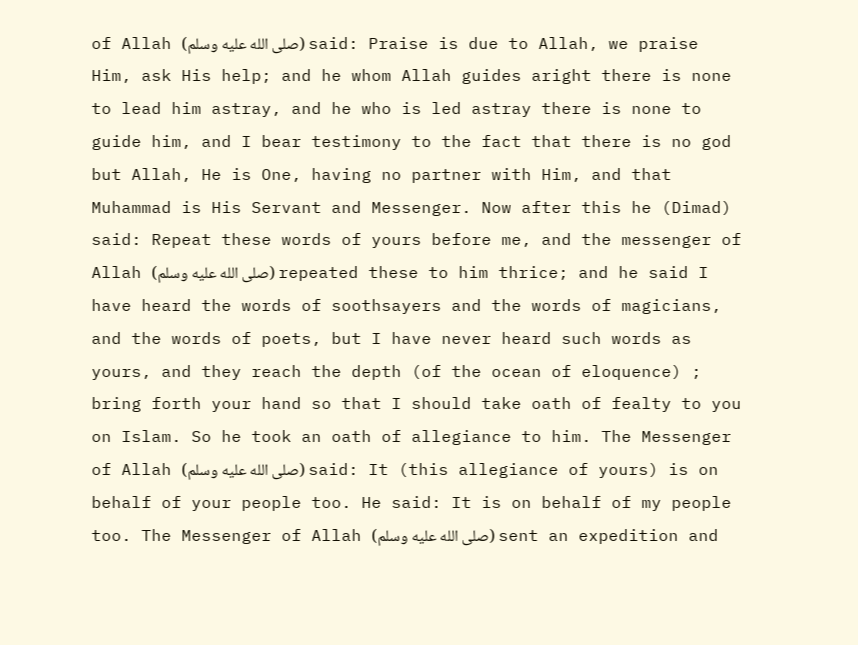of Allah (صلى الله عليه وسلم) said: Praise is due to Allah, we praise Him, ask His help; and he whom Allah guides aright there is none to lead him astray, and he who is led astray there is none to guide him, and I bear testimony to the fact that there is no god but Allah, He is One, having no partner with Him, and that Muhammad is His Servant and Messenger. Now after this he (Dimad) said: Repeat these words of yours before me, and the messenger of Allah (صلى الله عليه وسلم) repeated these to him thrice; and he said I have heard the words of soothsayers and the words of magicians, and the words of poets, but I have never heard such words as yours, and they reach the depth (of the ocean of eloquence) ; bring forth your hand so that I should take oath of fealty to you on Islam. So he took an oath of allegiance to him. The Messenger of Allah (صلى الله عليه وسلم) said: It (this allegiance of yours) is on behalf of your people too. He said: It is on behalf of my people too. The Messenger of Allah (صلى الله عليه وسلم) sent an expedition and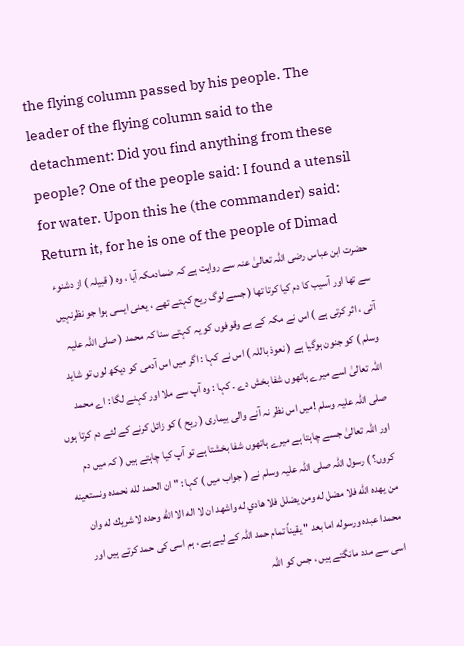the flying column passed by his people. The leader of the flying column said to the detachment: Did you find anything from these people? One of the people said: I found a utensil for water. Upon this he (the commander) said: Return it, for he is one of the people of Dimad
حضرت ابن عباس رضی اللہ تعالیٰ عنہ سے روایت ہے کہ ضمادمکہ آیا ، وہ ( قبیلہ ) از دشنوء سے تھا اور آسیب کا دم کیا کرتا تھا ( جسے لوگ ریح کہتے تھے ، یعنی ایسی ہوا جو نظرنہیں آتی ، اثر کرتی ہے ) اس نے مکہ کے بے وقوفوں کو یہ کہتے سنا کہ محمد ( صلی اللہ علیہ وسلم ) کو جنون ہوگیا ہے ( نعوذ باللہ ) اس نے کہا : اگر میں اس آدمی کو دیکھ لوں تو شاید اللہ تعالیٰ اسے میرے ہاتھوں شفا بخش دے ۔ کہا : وہ آپ سے ملا اور کہنے لگا : اے محمد صلی اللہ علیہ وسلم !میں اس نظر نہ آنے والی بیماری ( ریح ) کو زائل کرنے کے لئے دم کرتا ہوں اور اللہ تعالیٰ جسے چاہتا ہے میرے ہاتھوں شفا بخشتا ہے تو آپ کیا چاہتے ہیں ( کہ میں دم کروں؟ ) رسول اللہ صلی اللہ علیہ وسلم نے ( جواب میں ) کہا : " ان الحمد لله نحمده ونستعينه من يهده الله فلا مضل له ومن يضلل فلا هادي له واشهد ان لا اله الا الله وحده لا شريك له وان محمدا عبده ورسوله اما بعد " یقیناً تمام حمد اللہ کے لیے ہے ، ہم اسی کی حمد کرتے ہیں اور اسی سے مدد مانگتے ہیں ، جس کو اللہ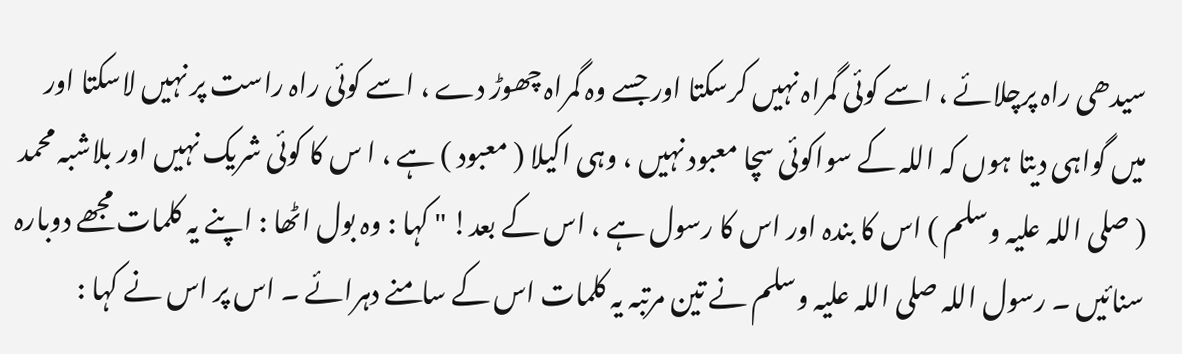سیدھی راہ پرچلائے ، اسے کوئی گمراہ نہیں کرسکتا اور جسے وہ گمراہ چھوڑ دے ، اسے کوئی راہ راست پر نہیں لاسکتا اور میں گواہی دیتا ہوں کہ اللہ کے سواکوئی سچا معبود نہیں ، وہی اکیلا ( معبود ) ہے ، ا س کا کوئی شریک نہیں اور بلاشبہ محمد ( صلی اللہ علیہ وسلم ) اس کا بندہ اور اس کا رسول ہے ، اس کے بعد! " کہا : وہ بول اٹھا : اپنے یہ کلمات مجھے دوبارہ سنائیں ۔ رسول اللہ صلی اللہ علیہ وسلم نے تین مرتبہ یہ کلمات اس کے سامنے دہرائے ۔ اس پر اس نے کہا :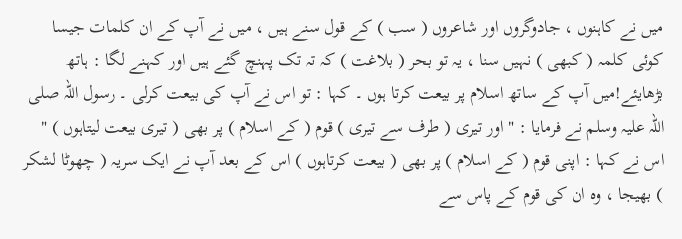میں نے کاہنوں ، جادوگروں اور شاعروں ( سب ) کے قول سنے ہیں ، میں نے آپ کے ان کلمات جیسا کوئی کلمہ ( کبھی ) نہیں سنا ، یہ تو بحر ( بلاغت ) کہ تہ تک پہنچ گئے ہیں اور کہنے لگا : ہاتھ بڑھایئے!میں آپ کے ساتھ اسلام پر بیعت کرتا ہوں ۔ کہا : تو اس نے آپ کی بیعت کرلی ۔ رسول اللہ صلی اللہ علیہ وسلم نے فرمایا : " اور تیری ( طرف سے تیری ) قوم ( کے اسلام ) پر بھی ( تیری بیعت لیتاہوں ) " اس نے کہا : اپنی قوم ( کے اسلام ) پر بھی ( بیعت کرتاہوں ) اس کے بعد آپ نے ایک سریہ ( چھوٹا لشکر ) بھیجا ، وہ ان کی قوم کے پاس سے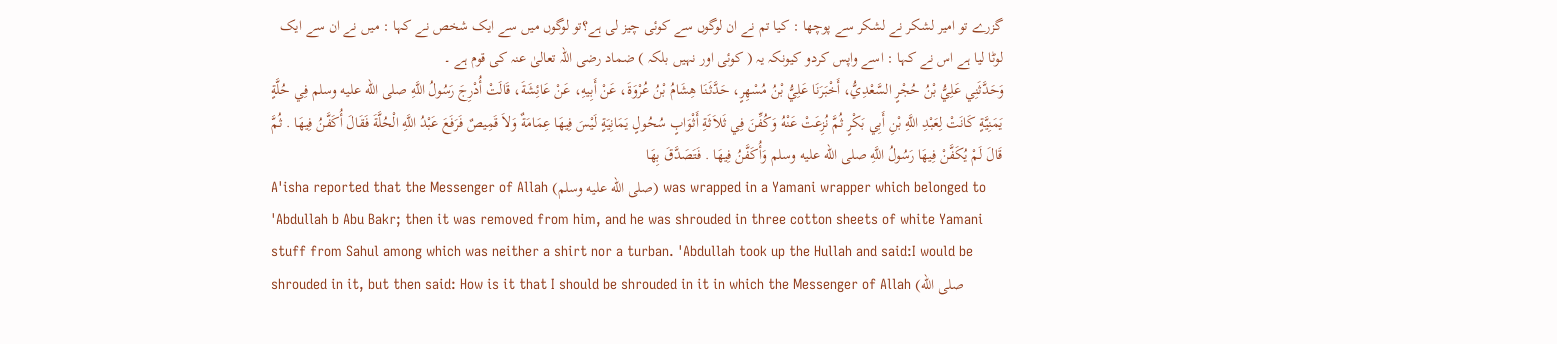گزرے تو امیر لشکر نے لشکر سے پوچھا : کیا تم نے ان لوگوں سے کوئی چیز لی ہے؟تو لوگوں میں سے ایک شخص نے کہا : میں نے ان سے ایک لوٹا لیا ہے اس نے کہا : اسے واپس کردو کیونکہ یہ ( کوئی اور نہیں بلکہ ) ضماد رضی اللہ تعالیٰ عنہ کی قوم ہے ۔
وَحَدَّثَنِي عَلِيُّ بْنُ حُجْرٍ السَّعْدِيُّ، أَخْبَرَنَا عَلِيُّ بْنُ مُسْهِرٍ، حَدَّثَنَا هِشَامُ بْنُ عُرْوَةَ، عَنْ أَبِيهِ، عَنْ عَائِشَةَ، قَالَتْ أُدْرِجَ رَسُولُ اللَّهِ صلى الله عليه وسلم فِي حُلَّةٍ يَمَنِيَّةٍ كَانَتْ لِعَبْدِ اللَّهِ بْنِ أَبِي بَكْرٍ ثُمَّ نُزِعَتْ عَنْهُ وَكُفِّنَ فِي ثَلاَثَةِ أَثْوَابٍ سُحُولٍ يَمَانِيَةٍ لَيْسَ فِيهَا عِمَامَةٌ وَلاَ قَمِيصٌ فَرَفَعَ عَبْدُ اللَّهِ الْحُلَّةَ فَقَالَ أُكَفَّنُ فِيهَا . ثُمَّ قَالَ لَمْ يُكَفَّنْ فِيهَا رَسُولُ اللَّهِ صلى الله عليه وسلم وَأُكَفَّنُ فِيهَا . فَتَصَدَّقَ بِهَا
A'isha reported that the Messenger of Allah (صلى الله عليه وسلم) was wrapped in a Yamani wrapper which belonged to 'Abdullah b Abu Bakr; then it was removed from him, and he was shrouded in three cotton sheets of white Yamani stuff from Sahul among which was neither a shirt nor a turban. 'Abdullah took up the Hullah and said:I would be shrouded in it, but then said: How is it that I should be shrouded in it in which the Messenger of Allah (صلى الله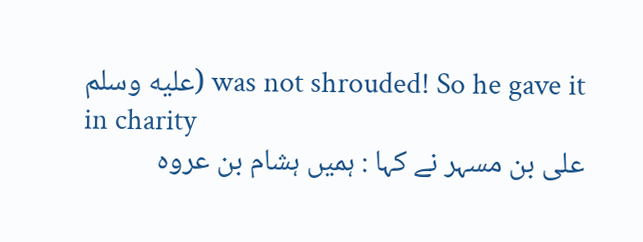عليه وسلم) was not shrouded! So he gave it in charity
علی بن مسہر نے کہا : ہمیں ہشام بن عروہ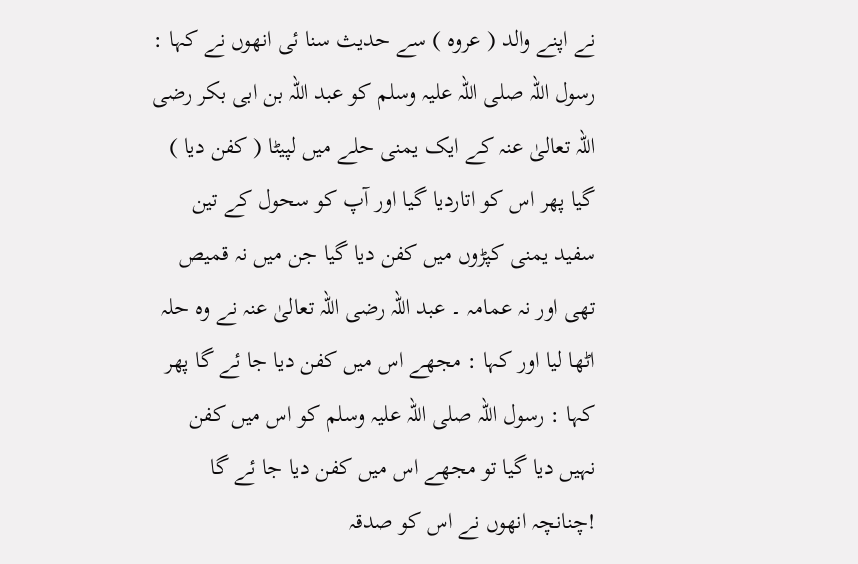نے اپنے والد ( عروہ ) سے حدیث سنا ئی انھوں نے کہا : رسول اللہ صلی اللہ علیہ وسلم کو عبد اللہ بن ابی بکر رضی اللہ تعالیٰ عنہ کے ایک یمنی حلے میں لپیٹا ( کفن دیا ) گیا پھر اس کو اتاردیا گیا اور آپ کو سحول کے تین سفید یمنی کپڑوں میں کفن دیا گیا جن میں نہ قمیص تھی اور نہ عمامہ ۔ عبد اللہ رضی اللہ تعالیٰ عنہ نے وہ حلہ اٹھا لیا اور کہا : مجھے اس میں کفن دیا جا ئے گا پھر کہا : رسول اللہ صلی اللہ علیہ وسلم کو اس میں کفن نہیں دیا گیا تو مجھے اس میں کفن دیا جا ئے گا !چنانچہ انھوں نے اس کو صدقہ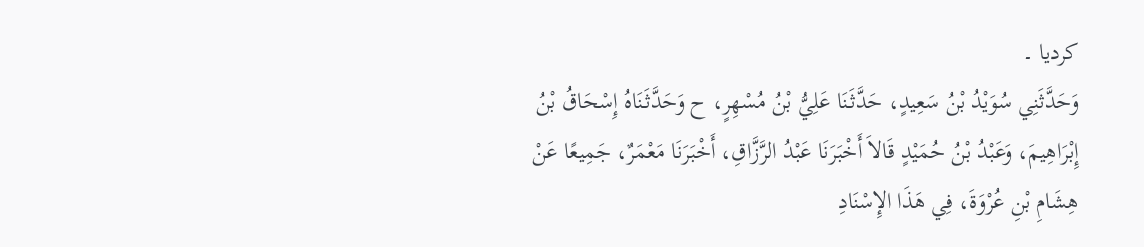کردیا ۔
وَحَدَّثَنِي سُوَيْدُ بْنُ سَعِيدٍ، حَدَّثَنَا عَلِيُّ بْنُ مُسْهِرٍ، ح وَحَدَّثَنَاهُ إِسْحَاقُ بْنُ إِبْرَاهِيمَ، وَعَبْدُ بْنُ حُمَيْدٍ قَالاَ أَخْبَرَنَا عَبْدُ الرَّزَّاقِ، أَخْبَرَنَا مَعْمَرٌ، جَمِيعًا عَنْ هِشَامِ بْنِ عُرْوَةَ، فِي هَذَا الإِسْنَادِ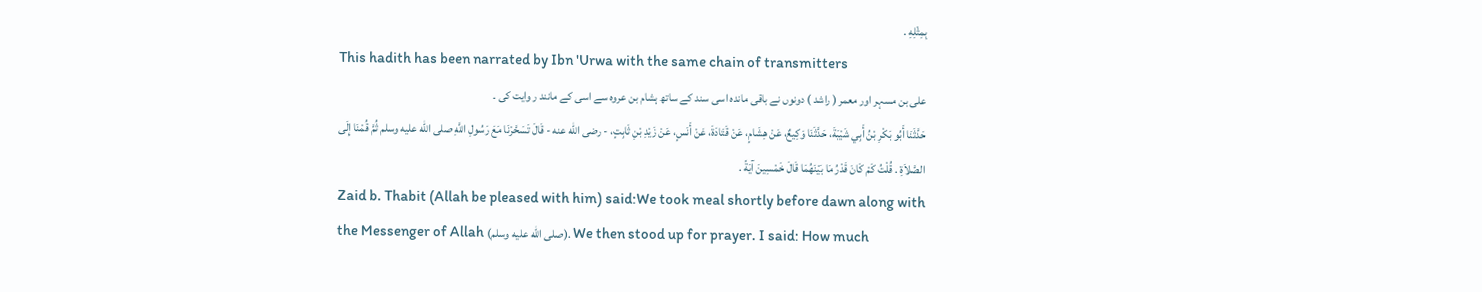بِمِثْلِهِ .
This hadith has been narrated by Ibn 'Urwa with the same chain of transmitters
علی بن مسہر اور معمر ( راشد ) دونوں نے باقی ماندہ اسی سند کے ساتھ ہشام بن عروہ سے اسی کے مانند ر وایت کی ۔
حَدَّثَنَا أَبُو بَكْرِ بْنُ أَبِي شَيْبَةَ، حَدَّثَنَا وَكِيعٌ، عَنْ هِشَامٍ، عَنْ قَتَادَةَ، عَنْ أَنَسٍ، عَنْ زَيْدِ بْنِ ثَابِتٍ، - رضى الله عنه - قَالَ تَسَحَّرْنَا مَعَ رَسُولِ اللَّهِ صلى الله عليه وسلم ثُمَّ قُمْنَا إِلَى الصَّلاَةِ . قُلْتُ كَمْ كَانَ قَدْرُ مَا بَيْنَهُمَا قَالَ خَمْسِينَ آيَةً .
Zaid b. Thabit (Allah be pleased with him) said:We took meal shortly before dawn along with the Messenger of Allah (صلى الله عليه وسلم). We then stood up for prayer. I said: How much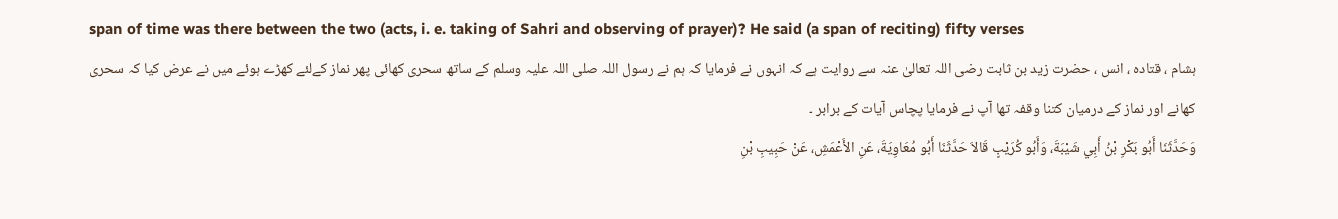span of time was there between the two (acts, i. e. taking of Sahri and observing of prayer)? He said (a span of reciting) fifty verses
ہشام ، قتادہ ، انس ، حضرت زید بن ثابت رضی اللہ تعالیٰ عنہ سے روایت ہے کہ انہوں نے فرمایا کہ ہم نے رسول اللہ صلی اللہ علیہ وسلم کے ساتھ سحری کھائی پھر نماز کےلئے کھڑے ہوئے میں نے عرض کیا کہ سحری کھانے اور نماز کے درمیان کتنا وقفہ تھا آپ نے فرمایا پچاس آیات کے برابر ۔
وَحَدَّثَنَا أَبُو بَكْرِ بْنُ أَبِي شَيْبَةَ، وَأَبُو كُرَيْبٍ قَالاَ حَدَّثَنَا أَبُو مُعَاوِيَةَ، عَنِ الأَعْمَشِ، عَنْ حَبِيبِ بْنِ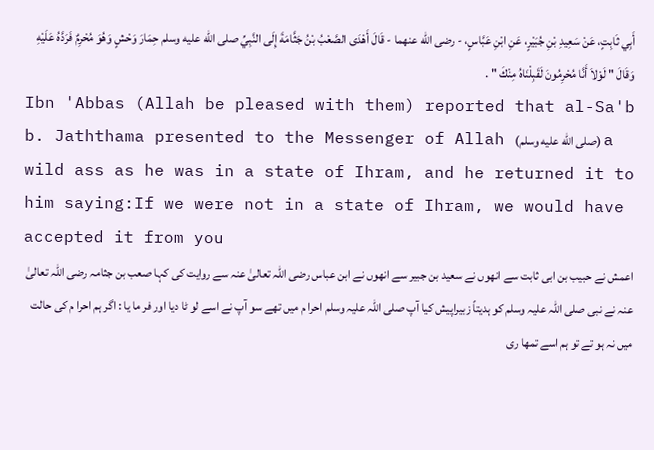أَبِي ثَابِتٍ، عَنْ سَعِيدِ بْنِ جُبَيْرٍ، عَنِ ابْنِ عَبَّاسٍ، - رضى الله عنهما - قَالَ أَهْدَى الصَّعْبُ بْنُ جَثَّامَةَ إِلَى النَّبِيِّ صلى الله عليه وسلم حِمَارَ وَحْشٍ وَهُوَ مُحْرِمٌ فَرَدَّهُ عَلَيْهِ وَقَالَ " لَوْلاَ أَنَّا مُحْرِمُونَ لَقَبِلْنَاهُ مِنْكَ " .
Ibn 'Abbas (Allah be pleased with them) reported that al-Sa'b b. Jaththama presented to the Messenger of Allah (صلى الله عليه وسلم) a wild ass as he was in a state of Ihram, and he returned it to him saying:If we were not in a state of Ihram, we would have accepted it from you
اعمش نے حبیب بن ابی ثابت سے انھوں نے سعید بن جبیر سے انھوں نے ابن عباس رضی اللہ تعالیٰ عنہ سے روایت کی کہا صعب بن جثامہ رضی اللہ تعالیٰ عنہ نے نبی صلی اللہ علیہ وسلم کو ہدیتاً زبیراپیش کیا آپ صلی اللہ علیہ وسلم احرا م میں تھے سو آپ نے اسے لو ٹا دیا اور فر ما یا : اگر ہم احرا م کی حالت میں نہ ہو تے تو ہم اسے تمھا ری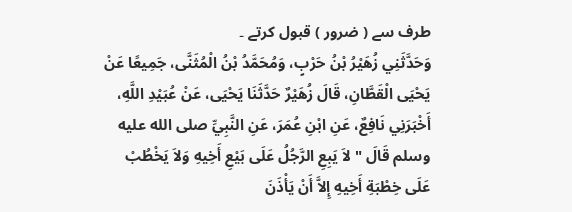طرف سے ( ضرور ) قبول کرتے ۔
وَحَدَّثَنِي زُهَيْرُ بْنُ حَرْبٍ، وَمُحَمَّدُ بْنُ الْمُثَنَّى، جَمِيعًا عَنْ يَحْيَى الْقَطَّانِ، قَالَ زُهَيْرٌ حَدَّثَنَا يَحْيَى، عَنْ عُبَيْدِ اللَّهِ، أَخْبَرَنِي نَافِعٌ، عَنِ ابْنِ عُمَرَ، عَنِ النَّبِيِّ صلى الله عليه وسلم قَالَ " لاَ يَبِعِ الرَّجُلُ عَلَى بَيْعِ أَخِيهِ وَلاَ يَخْطُبْ عَلَى خِطْبَةِ أَخِيهِ إِلاَّ أَنْ يَأْذَنَ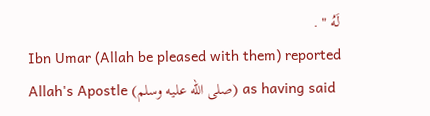لَهُ " .
Ibn Umar (Allah be pleased with them) reported Allah's Apostle (صلى الله عليه وسلم) as having said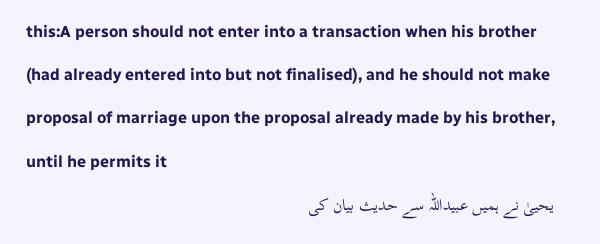this:A person should not enter into a transaction when his brother (had already entered into but not finalised), and he should not make proposal of marriage upon the proposal already made by his brother, until he permits it
یحییٰ نے ہمیں عبیداللہ سے حدیث بیان کی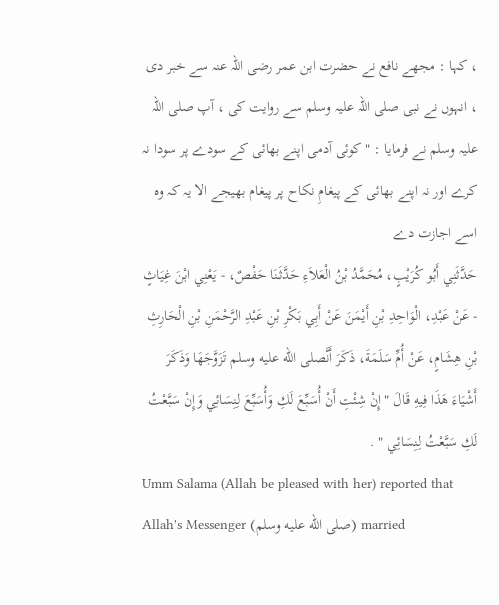، کہا : مجھے نافع نے حضرت ابن عمر رضی اللہ عنہ سے خبر دی ، انہوں نے نبی صلی اللہ علیہ وسلم سے روایت کی ، آپ صلی اللہ علیہ وسلم نے فرمایا : " کوئی آدمی اپنے بھائی کے سودے پر سودا نہ کرے اور نہ اپنے بھائی کے پیغامِ نکاح پر پیغام بھیجے الا یہ کہ وہ اسے اجازت دے
حَدَّثَنِي أَبُو كُرَيْبٍ، مُحَمَّدُ بْنُ الْعَلاَءِ حَدَّثَنَا حَفْصٌ، - يَعْنِي ابْنَ غِيَاثٍ - عَنْ عَبْدِ، الْوَاحِدِ بْنِ أَيْمَنَ عَنْ أَبِي بَكْرِ بْنِ عَبْدِ الرَّحْمَنِ بْنِ الْحَارِثِ بْنِ هِشَامٍ، عَنْ أُمِّ سَلَمَةَ، ذَكَرَ أَنَّصلى الله عليه وسلم تَزَوَّجَهَا وَذَكَرَ أَشْيَاءَ هَذَا فِيهِ قَالَ " إِنْ شِئْتِ أَنْ أُسَبِّعَ لَكِ وَأُسَبِّعَ لِنِسَائِي وَإِنْ سَبَّعْتُ لَكِ سَبَّعْتُ لِنِسَائِي " .
Umm Salama (Allah be pleased with her) reported that Allah's Messenger (صلى الله عليه وسلم) married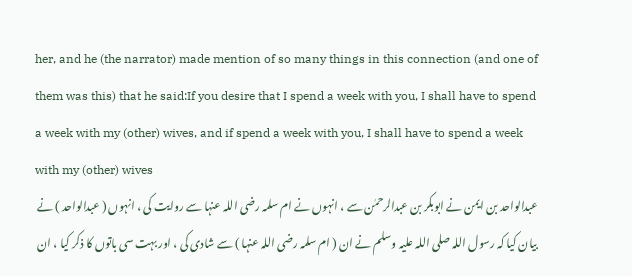her, and he (the narrator) made mention of so many things in this connection (and one of them was this) that he said:If you desire that I spend a week with you, I shall have to spend a week with my (other) wives, and if spend a week with you, I shall have to spend a week with my (other) wives
عبدالواحد بن ایمن نے ابوبکر بن عبدالرحمٰن سے ، انہوں نے ام سلمہ رضی اللہ عنہا سے روایت کی ، انہوں ( عبدالواحد ) نے بیان کیا کہ رسول اللہ صلی اللہ علیہ وسلم نے ان ( ام سلمہ رضی اللہ عنہا ) سے شادی کی ، اور بہت سی باتوں کا ذکر کیا ، ان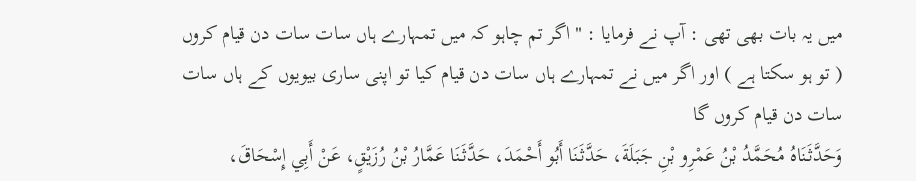میں یہ بات بھی تھی : آپ نے فرمایا : " اگر تم چاہو کہ میں تمہارے ہاں سات سات دن قیام کروں ( تو ہو سکتا ہے ) اور اگر میں نے تمہارے ہاں سات دن قیام کیا تو اپنی ساری بیویوں کے ہاں سات سات دن قیام کروں گا
وَحَدَّثَنَاهُ مُحَمَّدُ بْنُ عَمْرِو بْنِ جَبَلَةَ، حَدَّثَنَا أَبُو أَحْمَدَ، حَدَّثَنَا عَمَّارُ بْنُ رُزَيْقٍ، عَنْ أَبِي إِسْحَاقَ،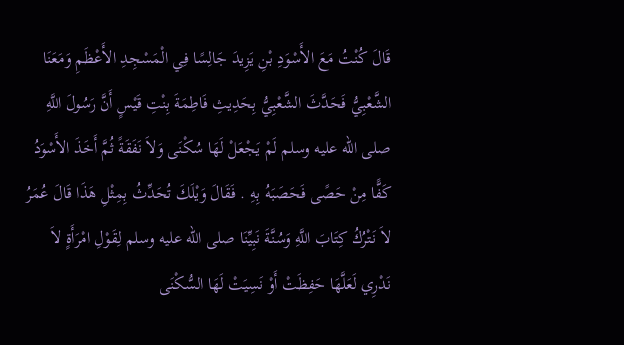قَالَ كُنْتُ مَعَ الأَسْوَدِ بْنِ يَزِيدَ جَالِسًا فِي الْمَسْجِدِ الأَعْظَمِ وَمَعَنَا الشَّعْبِيُّ فَحَدَّثَ الشَّعْبِيُّ بِحَدِيثِ فَاطِمَةَ بِنْتِ قَيْسٍ أَنَّ رَسُولَ اللَّهِ صلى الله عليه وسلم لَمْ يَجْعَلْ لَهَا سُكْنَى وَلاَ نَفَقَةً ثُمَّ أَخَذَ الأَسْوَدُ كَفًّا مِنْ حَصًى فَحَصَبَهُ بِهِ . فَقَالَ وَيْلَكَ تُحَدِّثُ بِمِثْلِ هَذَا قَالَ عُمَرُ لاَ نَتْرُكُ كِتَابَ اللَّهِ وَسُنَّةَ نَبِيِّنَا صلى الله عليه وسلم لِقَوْلِ امْرَأَةٍ لاَ نَدْرِي لَعَلَّهَا حَفِظَتْ أَوْ نَسِيَتْ لَهَا السُّكْنَى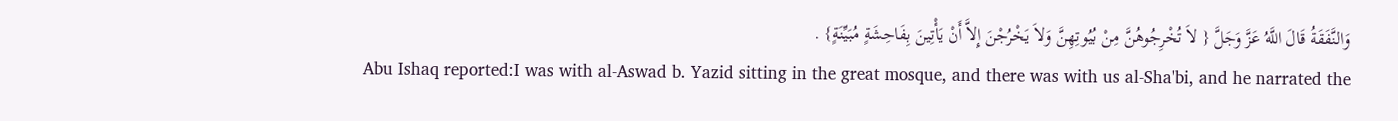وَالنَّفَقَةُ قَالَ اللَّهُ عَزَّ وَجَلَّ { لاَ تُخْرِجُوهُنَّ مِنْ بُيُوتِهِنَّ وَلاَ يَخْرُجْنَ إِلاَّ أَنْ يَأْتِينَ بِفَاحِشَةٍ مُبَيِّنَةٍ} .
Abu Ishaq reported:I was with al-Aswad b. Yazid sitting in the great mosque, and there was with us al-Sha'bi, and he narrated the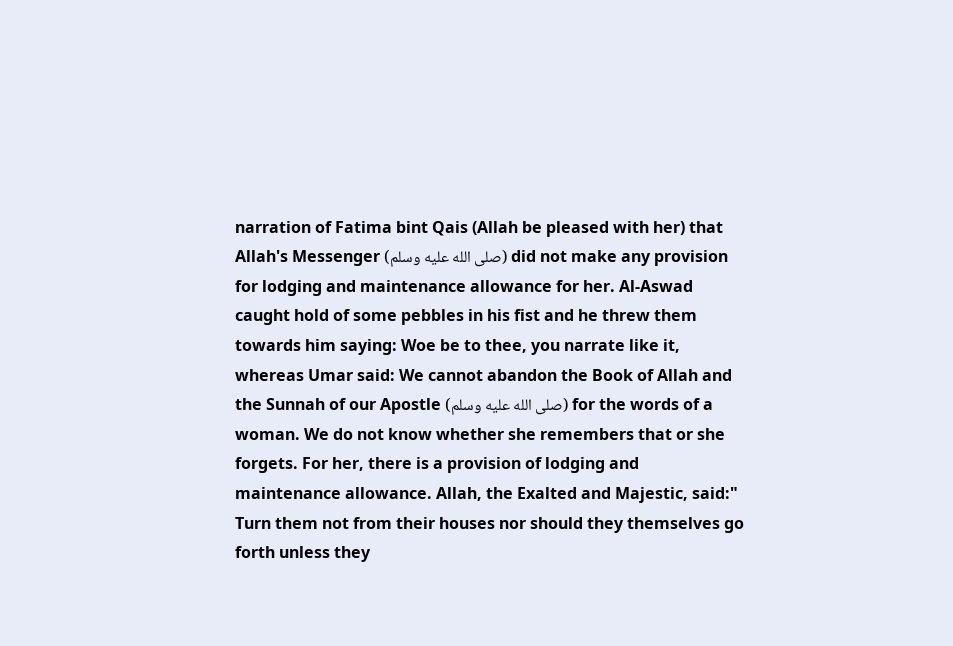narration of Fatima bint Qais (Allah be pleased with her) that Allah's Messenger (صلى الله عليه وسلم) did not make any provision for lodging and maintenance allowance for her. Al-Aswad caught hold of some pebbles in his fist and he threw them towards him saying: Woe be to thee, you narrate like it, whereas Umar said: We cannot abandon the Book of Allah and the Sunnah of our Apostle (صلى الله عليه وسلم) for the words of a woman. We do not know whether she remembers that or she forgets. For her, there is a provision of lodging and maintenance allowance. Allah, the Exalted and Majestic, said:" Turn them not from their houses nor should they themselves go forth unless they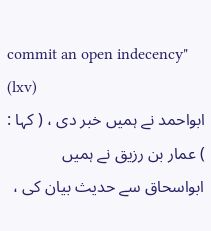commit an open indecency" (lxv)
ابواحمد نے ہمیں خبر دی ، ( کہا : ) عمار بن رزیق نے ہمیں ابواسحاق سے حدیث بیان کی ،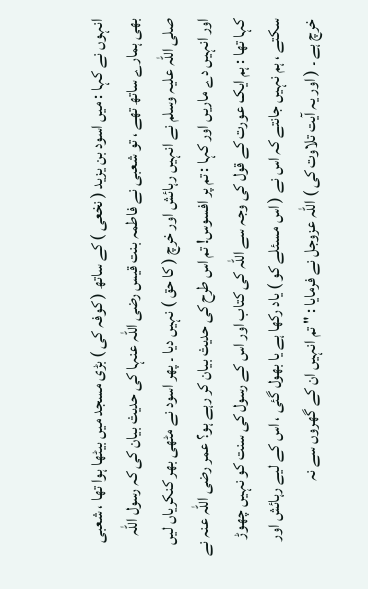انہوں نے کہا : میں اسود بن یزید ( نخعی ) کے ساتھ ( کوفہ کی ) بڑی مسجد میں بیٹھا ہوا تھا ، شعبی بھی ہمارے ساتھ تھے ، تو شعبی نے فاطمہ بنت قیس رضی اللہ عنہا کی حدیث بیان کی کہ رسول اللہ صلی اللہ علیہ وسلم نے انہیں رہائش اور خرچ ( کا حق ) نہیں دیا ۔ پھر اسود نے مٹھی بھر کنکریاں لیں اور انہیں دے ماریں اور کہا : تم پر افسوس! تم اس طرح کی حدیث بیان کر رہے ہو؟ عمر رضی اللہ عنہ نے کہا تھا : ہم ایک عورت کے قول کی وجہ سے اللہ کی کتاب اور اس کے رسول کی سنت کو نہیں چھوڑ سکتے ، ہم نہیں جانتے کہ اس نے ( اس مسئلے کو ) یاد رکھا ہے یا بھول گئی ، اس کے لیے رہائش اور خرچ ہے ۔ ( اور یہ آیت تلاوت کی ) اللہ عزوجل نے فرمایا : " تم انہیں ان کے گھروں سے نہ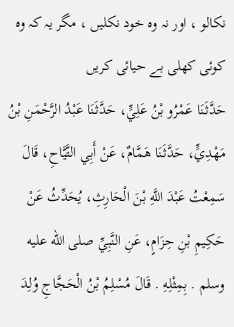نکالو ، اور نہ وہ خود نکلیں ، مگر یہ کہ وہ کوئی کھلی بے حیائی کریں
حَدَّثَنَا عَمْرُو بْنُ عَلِيٍّ، حَدَّثَنَا عَبْدُ الرَّحْمَنِ بْنُ مَهْدِيٍّ، حَدَّثَنَا هَمَّامٌ، عَنْ أَبِي التَّيَّاحِ، قَالَ سَمِعْتُ عَبْدَ اللَّهِ بْنَ الْحَارِثِ، يُحَدِّثُ عَنْ حَكِيمِ بْنِ حِزَامٍ، عَنِ النَّبِيِّ صلى الله عليه وسلم . بِمِثْلِهِ . قَالَ مُسْلِمُ بْنُ الْحَجَّاجِ وُلِدَ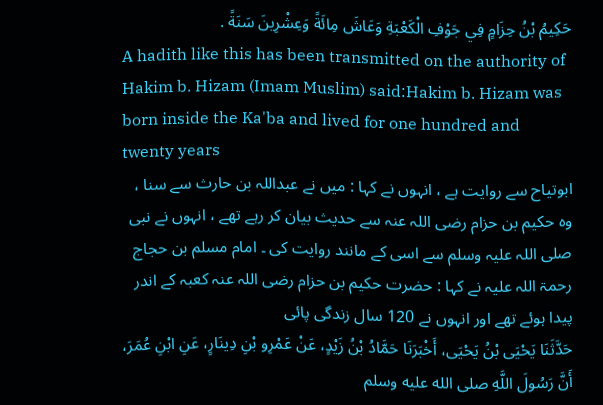حَكِيمُ بْنُ حِزَامٍ فِي جَوْفِ الْكَعْبَةِ وَعَاشَ مِائَةً وَعِشْرِينَ سَنَةً .
A hadith like this has been transmitted on the authority of Hakim b. Hizam (Imam Muslim) said:Hakim b. Hizam was born inside the Ka'ba and lived for one hundred and twenty years
ابوتیاح سے روایت ہے ، انہوں نے کہا : میں نے عبداللہ بن حارث سے سنا ، وہ حکیم بن حزام رضی اللہ عنہ سے حدیث بیان کر رہے تھے ، انہوں نے نبی صلی اللہ علیہ وسلم سے اسی کے مانند روایت کی ۔ امام مسلم بن حجاج رحمۃ اللہ علیہ نے کہا : حضرت حکیم بن حزام رضی اللہ عنہ کعبہ کے اندر پیدا ہوئے تھے اور انہوں نے 120 سال زندگی پائی
حَدَّثَنَا يَحْيَى بْنُ يَحْيَى، أَخْبَرَنَا حَمَّادُ بْنُ زَيْدٍ، عَنْ عَمْرِو بْنِ دِينَارٍ، عَنِ ابْنِ عُمَرَ، أَنَّ رَسُولَ اللَّهِ صلى الله عليه وسلم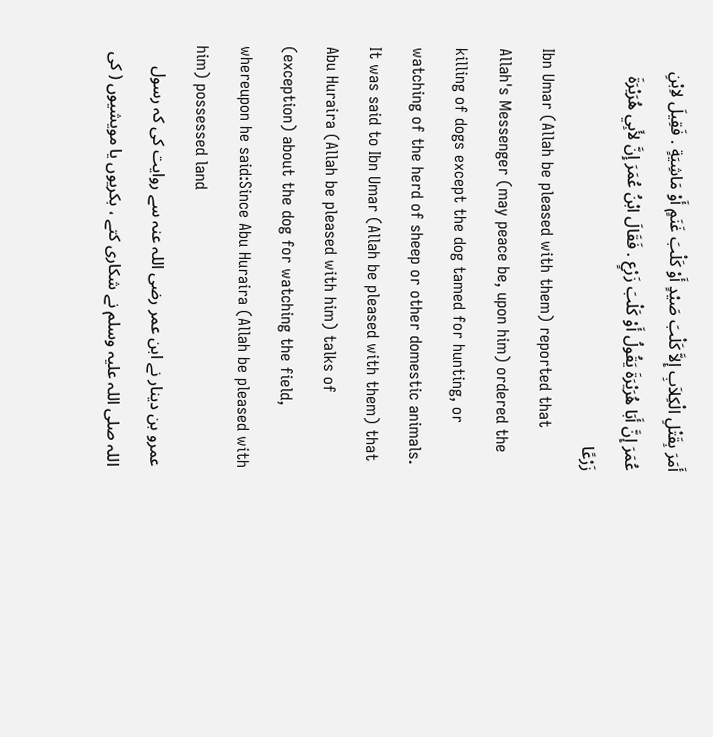أَمَرَ بِقَتْلِ الْكِلاَبِ إِلاَّ كَلْبَ صَيْدٍ أَوْ كَلْبَ غَنَمٍ أَوْ مَاشِيَةٍ . فَقِيلَ لاِبْنِ عُمَرَ إِنَّ أَبَا هُرَيْرَةَ يَقُولُ أَوْ كَلْبَ زَرْعٍ . فَقَالَ ابْنُ عُمَرَ إِنَّ لأَبِي هُرَيْرَةَ زَرْعًا
Ibn Umar (Allah be pleased with them) reported that Allah's Messenger (may peace be, upon him) ordered the killing of dogs except the dog tamed for hunting, or watching of the herd of sheep or other domestic animals. It was said to Ibn Umar (Allah be pleased with them) that Abu Huraira (Allah be pleased with him) talks of (exception) about the dog for watching the field, whereupon he said:Since Abu Huraira (Allah be pleased with him) possessed land
عمرو بن دینار نے ابن عمر رضی اللہ عنہ سے روایت کی کہ رسول اللہ صلی اللہ علیہ وسلم نے شکاری کتے ، بکریوں یا مویشیوں ( کی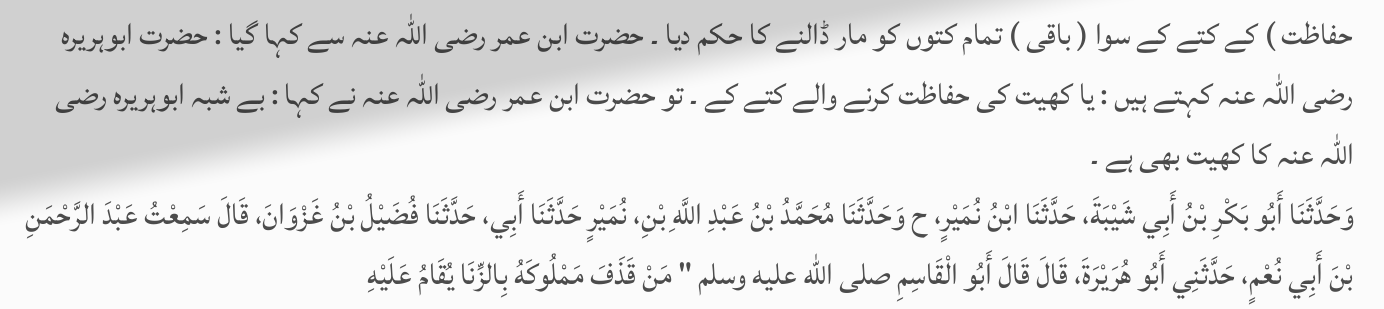حفاظت ) کے کتے کے سوا ( باقی ) تمام کتوں کو مار ڈالنے کا حکم دیا ۔ حضرت ابن عمر رضی اللہ عنہ سے کہا گیا : حضرت ابوہریرہ رضی اللہ عنہ کہتے ہیں : یا کھیت کی حفاظت کرنے والے کتے کے ۔ تو حضرت ابن عمر رضی اللہ عنہ نے کہا : بے شبہ ابوہریرہ رضی اللہ عنہ کا کھیت بھی ہے ۔
وَحَدَّثَنَا أَبُو بَكْرِ بْنُ أَبِي شَيْبَةَ، حَدَّثَنَا ابْنُ نُمَيْرٍ، ح وَحَدَّثَنَا مُحَمَّدُ بْنُ عَبْدِ اللَّهِ بْنِ، نُمَيْرٍ حَدَّثَنَا أَبِي، حَدَّثَنَا فُضَيْلُ بْنُ غَزْوَانَ، قَالَ سَمِعْتُ عَبْدَ الرَّحْمَنِ بْنَ أَبِي نُعْمٍ، حَدَّثَنِي أَبُو هُرَيْرَةَ، قَالَ قَالَ أَبُو الْقَاسِمِ صلى الله عليه وسلم " مَنْ قَذَفَ مَمْلُوكَهُ بِالزِّنَا يُقَامُ عَلَيْهِ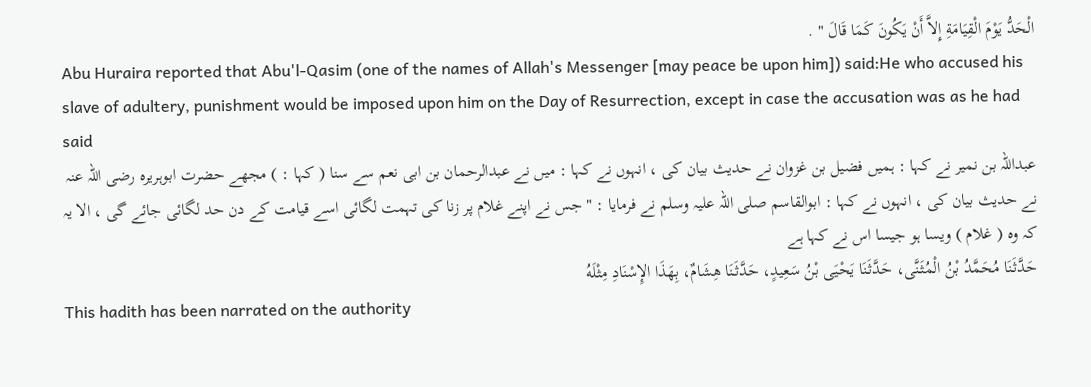الْحَدُّ يَوْمَ الْقِيَامَةِ إِلاَّ أَنْ يَكُونَ كَمَا قَالَ " .
Abu Huraira reported that Abu'l-Qasim (one of the names of Allah's Messenger [may peace be upon him]) said:He who accused his slave of adultery, punishment would be imposed upon him on the Day of Resurrection, except in case the accusation was as he had said
عبداللہ بن نمیر نے کہا : ہمیں فضیل بن غزوان نے حدیث بیان کی ، انہوں نے کہا : میں نے عبدالرحمان بن ابی نعم سے سنا ( کہا : ) مجھے حضرت ابوہریرہ رضی اللہ عنہ نے حدیث بیان کی ، انہوں نے کہا : ابوالقاسم صلی اللہ علیہ وسلم نے فرمایا : " جس نے اپنے غلام پر زنا کی تہمت لگائی اسے قیامت کے دن حد لگائی جائے گی ، الا یہ کہ وہ ( غلام ) ویسا ہو جیسا اس نے کہا ہے
حَدَّثَنَا مُحَمَّدُ بْنُ الْمُثَنَّى، حَدَّثَنَا يَحْيَى بْنُ سَعِيدٍ، حَدَّثَنَا هِشَامٌ، بِهَذَا الإِسْنَادِ مِثْلَهُ
This hadith has been narrated on the authority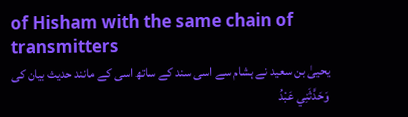of Hisham with the same chain of transmitters
یحییٰ بن سعید نے ہشام سے اسی سند کے ساتھ اسی کے مانند حدیث بیان کی
وَحَدَّثَنِي عَبْدُ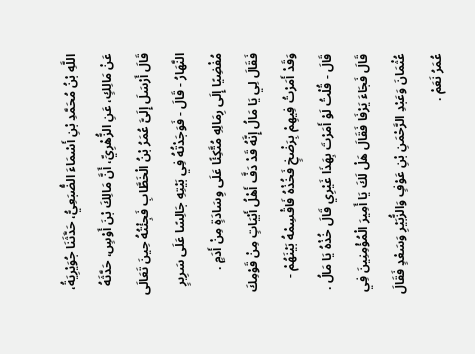اللَّهِ بْنُ مُحَمَّدِ بْنِ أَسْمَاءَ الضُّبَعِيُّ، حَدَّثَنَا جُوَيْرِيَةُ، عَنْ مَالِكٍ، عَنِ الزُّهْرِيِّ، أَنَّ مَالِكَ بْنَ أَوْسٍ، حَدَّثَهُ قَالَ أَرْسَلَ إِلَىَّ عُمَرُ بْنُ الْخَطَّابِ فَجِئْتُهُ حِينَ تَعَالَى النَّهَارُ - قَالَ - فَوَجَدْتُهُ فِي بَيْتِهِ جَالِسًا عَلَى سَرِيرٍ مُفْضِيًا إِلَى رِمَالِهِ مُتَّكِئًا عَلَى وِسَادَةٍ مِنْ أَدَمٍ . فَقَالَ لِي يَا مَالُ إِنَّهُ قَدْ دَفَّ أَهْلُ أَبْيَاتٍ مِنْ قَوْمِكَ وَقَدْ أَمَرْتُ فِيهِمْ بِرَضْخٍ فَخُذْهُ فَاقْسِمْهُ بَيْنَهُمْ - قَالَ - قُلْتُ لَوْ أَمَرْتَ بِهَذَا غَيْرِي قَالَ خُذْهُ يَا مَالُ . قَالَ فَجَاءَ يَرْفَا فَقَالَ هَلْ لَكَ يَا أَمِيرَ الْمُؤْمِنِينَ فِي عُثْمَانَ وَعَبْدِ الرَّحْمَنِ بْنِ عَوْفٍ وَالزُّبَيْرِ وَسَعْدٍ فَقَالَ عُمَرُ نَعَمْ .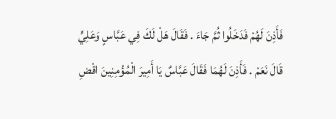فَأَذِنَ لَهُمْ فَدَخَلُوا ثُمَّ جَاءَ . فَقَالَ هَلْ لَكَ فِي عَبَّاسٍ وَعَلِيٍّ قَالَ نَعَمْ . فَأَذِنَ لَهُمَا فَقَالَ عَبَّاسٌ يَا أَمِيرَ الْمُؤْمِنِينَ اقْضِ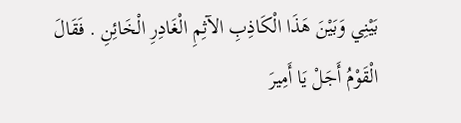بَيْنِي وَبَيْنَ هَذَا الْكَاذِبِ الآثِمِ الْغَادِرِ الْخَائِنِ . فَقَالَ الْقَوْمُ أَجَلْ يَا أَمِيرَ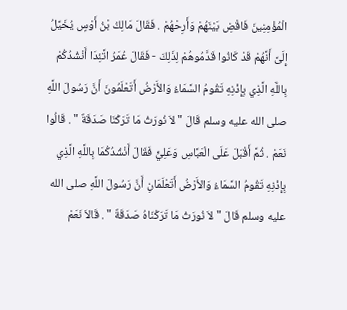الْمُؤْمِنِينَ فَاقْضِ بَيْنَهُمْ وَأَرِحْهُمْ . فَقَالَ مَالِكُ بْنُ أَوْسٍ يُخَيَّلُ إِلَىَّ أَنَّهُمْ قَدْ كَانُوا قَدَّمُوهُمْ لِذَلِكَ - فَقَالَ عُمَرُ اتَّئِدَا أَنْشُدُكُمْ بِاللَّهِ الَّذِي بِإِذْنِهِ تَقُومُ السَّمَاءُ وَالأَرْضُ أَتَعْلَمُونَ أَنَّ رَسُولَ اللَّهِ صلى الله عليه وسلم قَالَ " لاَ نُورَثُ مَا تَرَكْنَا صَدَقَةٌ " . قَالُوا نَعَمْ . ثُمَّ أَقْبَلَ عَلَى الْعَبَّاسِ وَعَلِيٍّ فَقَالَ أَنْشُدُكُمَا بِاللَّهِ الَّذِي بِإِذْنِهِ تَقُومُ السَّمَاءُ وَالأَرْضُ أَتَعْلَمَانِ أَنَّ رَسُولَ اللَّهِ صلى الله عليه وسلم قَالَ " لاَ نُورَثُ مَا تَرَكْنَاهُ صَدَقَةٌ " . قَالاَ نَعَمْ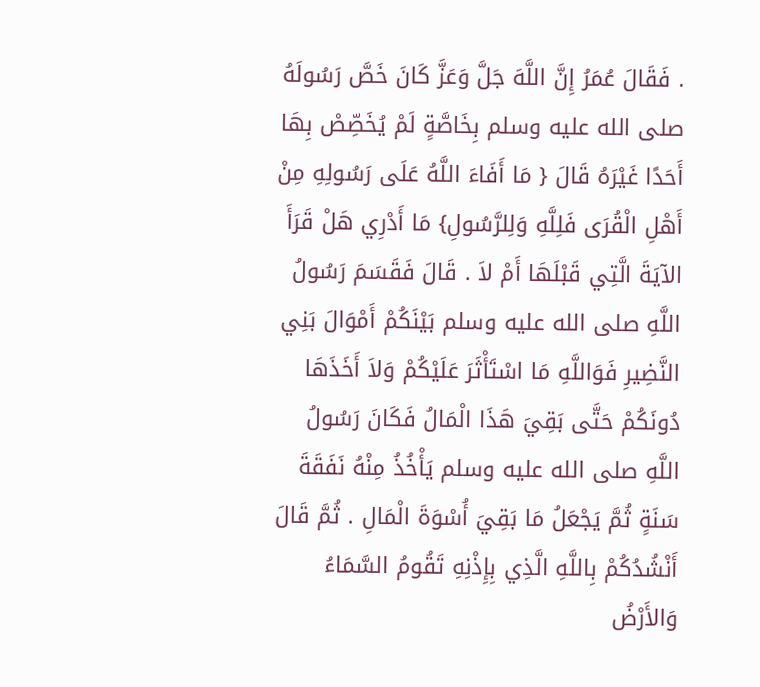. فَقَالَ عُمَرُ إِنَّ اللَّهَ جَلَّ وَعَزَّ كَانَ خَصَّ رَسُولَهُ صلى الله عليه وسلم بِخَاصَّةٍ لَمْ يُخَصِّصْ بِهَا أَحَدًا غَيْرَهُ قَالَ { مَا أَفَاءَ اللَّهُ عَلَى رَسُولِهِ مِنْ أَهْلِ الْقُرَى فَلِلَّهِ وَلِلرَّسُولِ} مَا أَدْرِي هَلْ قَرَأَ الآيَةَ الَّتِي قَبْلَهَا أَمْ لاَ . قَالَ فَقَسَمَ رَسُولُ اللَّهِ صلى الله عليه وسلم بَيْنَكُمْ أَمْوَالَ بَنِي النَّضِيرِ فَوَاللَّهِ مَا اسْتَأْثَرَ عَلَيْكُمْ وَلاَ أَخَذَهَا دُونَكُمْ حَتَّى بَقِيَ هَذَا الْمَالُ فَكَانَ رَسُولُ اللَّهِ صلى الله عليه وسلم يَأْخُذُ مِنْهُ نَفَقَةَ سَنَةٍ ثُمَّ يَجْعَلُ مَا بَقِيَ أُسْوَةَ الْمَالِ . ثُمَّ قَالَ أَنْشُدُكُمْ بِاللَّهِ الَّذِي بِإِذْنِهِ تَقُومُ السَّمَاءُ وَالأَرْضُ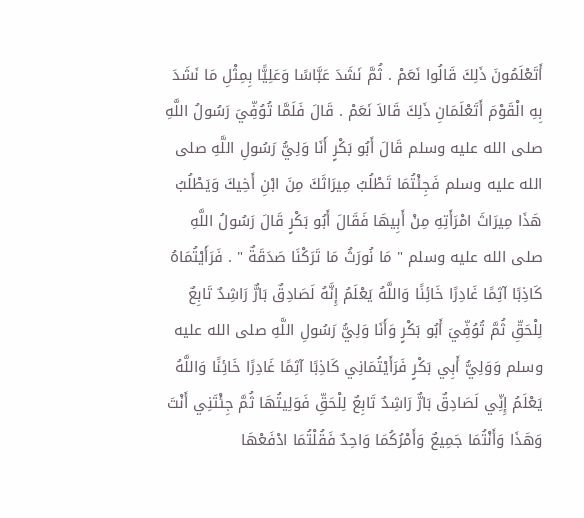أَتَعْلَمُونَ ذَلِكَ قَالُوا نَعَمْ . ثُمَّ نَشَدَ عَبَّاسًا وَعَلِيًّا بِمِثْلِ مَا نَشَدَ بِهِ الْقَوْمَ أَتَعْلَمَانِ ذَلِكَ قَالاَ نَعَمْ . قَالَ فَلَمَّا تُوُفِّيَ رَسُولُ اللَّهِ صلى الله عليه وسلم قَالَ أَبُو بَكْرٍ أَنَا وَلِيُّ رَسُولِ اللَّهِ صلى الله عليه وسلم فَجِئْتُمَا تَطْلُبُ مِيرَاثَكَ مِنَ ابْنِ أَخِيكَ وَيَطْلُبُ هَذَا مِيرَاثَ امْرَأَتِهِ مِنْ أَبِيهَا فَقَالَ أَبُو بَكْرٍ قَالَ رَسُولُ اللَّهِ صلى الله عليه وسلم " مَا نُورَثُ مَا تَرَكْنَا صَدَقَةٌ " . فَرَأَيْتُمَاهُ كَاذِبًا آثِمًا غَادِرًا خَائِنًا وَاللَّهُ يَعْلَمُ إِنَّهُ لَصَادِقٌ بَارٌّ رَاشِدٌ تَابِعٌ لِلْحَقِّ ثُمَّ تُوُفِّيَ أَبُو بَكْرٍ وَأَنَا وَلِيُّ رَسُولِ اللَّهِ صلى الله عليه وسلم وَوَلِيُّ أَبِي بَكْرٍ فَرَأَيْتُمَانِي كَاذِبًا آثِمًا غَادِرًا خَائِنًا وَاللَّهُ يَعْلَمُ إِنِّي لَصَادِقٌ بَارٌّ رَاشِدٌ تَابِعٌ لِلْحَقِّ فَوَلِيتُهَا ثُمَّ جِئْتَنِي أَنْتَ وَهَذَا وَأَنْتُمَا جَمِيعٌ وَأَمْرُكُمَا وَاحِدٌ فَقُلْتُمَا ادْفَعْهَا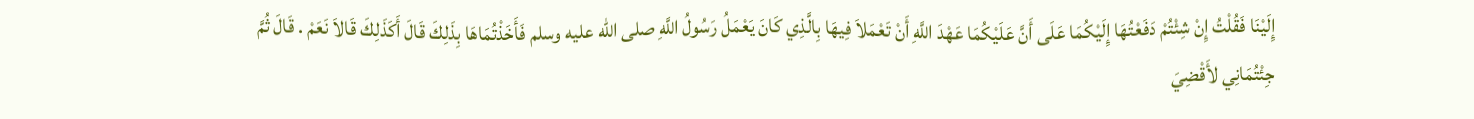إِلَيْنَا فَقُلْتُ إِنْ شِئْتُمْ دَفَعْتُهَا إِلَيْكُمَا عَلَى أَنَّ عَلَيْكُمَا عَهْدَ اللَّهِ أَنْ تَعْمَلاَ فِيهَا بِالَّذِي كَانَ يَعْمَلُ رَسُولُ اللَّهِ صلى الله عليه وسلم فَأَخَذْتُمَاهَا بِذَلِكَ قَالَ أَكَذَلِكَ قَالاَ نَعَمْ . قَالَ ثُمَّ جِئْتُمَانِي لأَقْضِيَ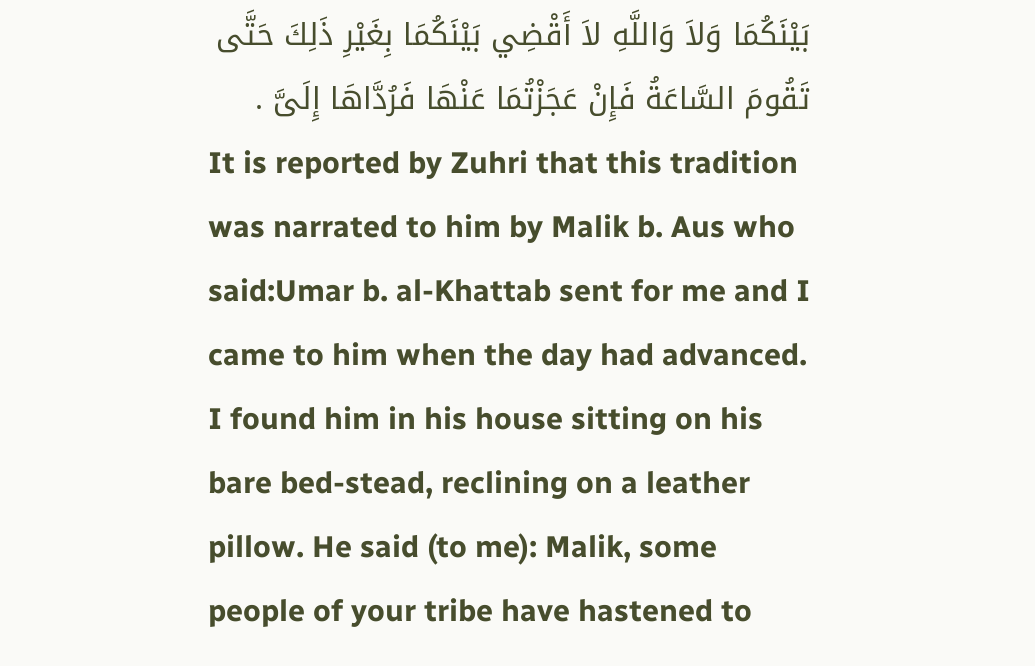بَيْنَكُمَا وَلاَ وَاللَّهِ لاَ أَقْضِي بَيْنَكُمَا بِغَيْرِ ذَلِكَ حَتَّى تَقُومَ السَّاعَةُ فَإِنْ عَجَزْتُمَا عَنْهَا فَرُدَّاهَا إِلَىَّ .
It is reported by Zuhri that this tradition was narrated to him by Malik b. Aus who said:Umar b. al-Khattab sent for me and I came to him when the day had advanced. I found him in his house sitting on his bare bed-stead, reclining on a leather pillow. He said (to me): Malik, some people of your tribe have hastened to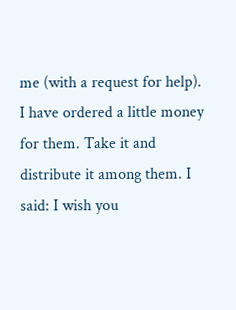me (with a request for help). I have ordered a little money for them. Take it and distribute it among them. I said: I wish you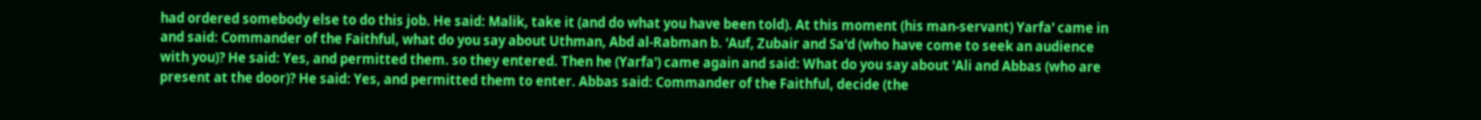had ordered somebody else to do this job. He said: Malik, take it (and do what you have been told). At this moment (his man-servant) Yarfa' came in and said: Commander of the Faithful, what do you say about Uthman, Abd al-Rabman b. 'Auf, Zubair and Sa'd (who have come to seek an audience with you)? He said: Yes, and permitted them. so they entered. Then he (Yarfa') came again and said: What do you say about 'Ali and Abbas (who are present at the door)? He said: Yes, and permitted them to enter. Abbas said: Commander of the Faithful, decide (the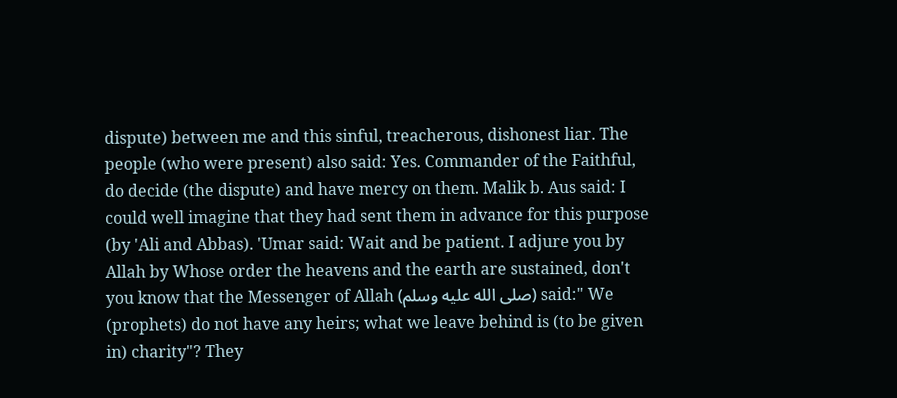dispute) between me and this sinful, treacherous, dishonest liar. The people (who were present) also said: Yes. Commander of the Faithful, do decide (the dispute) and have mercy on them. Malik b. Aus said: I could well imagine that they had sent them in advance for this purpose (by 'Ali and Abbas). 'Umar said: Wait and be patient. I adjure you by Allah by Whose order the heavens and the earth are sustained, don't you know that the Messenger of Allah (صلى الله عليه وسلم) said:" We (prophets) do not have any heirs; what we leave behind is (to be given in) charity"? They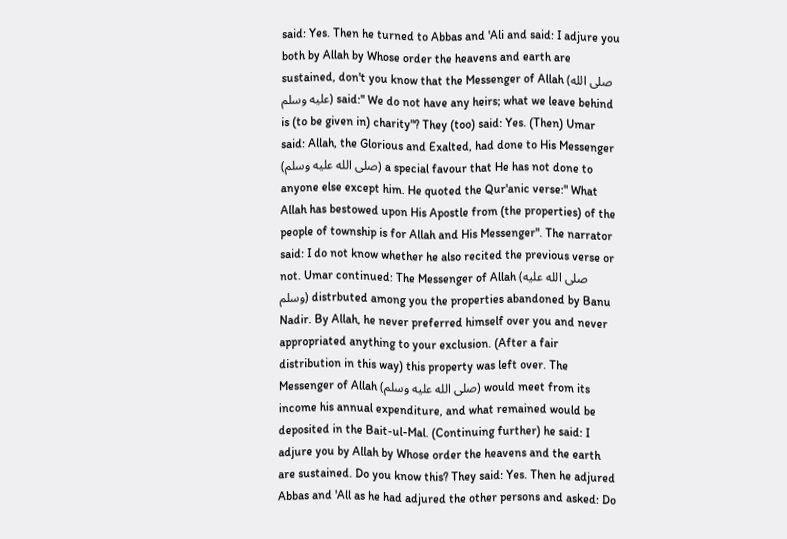said: Yes. Then he turned to Abbas and 'Ali and said: I adjure you both by Allah by Whose order the heavens and earth are sustained, don't you know that the Messenger of Allah (صلى الله عليه وسلم) said:" We do not have any heirs; what we leave behind is (to be given in) charity"? They (too) said: Yes. (Then) Umar said: Allah, the Glorious and Exalted, had done to His Messenger (صلى الله عليه وسلم) a special favour that He has not done to anyone else except him. He quoted the Qur'anic verse:" What Allah has bestowed upon His Apostle from (the properties) of the people of township is for Allah and His Messenger". The narrator said: I do not know whether he also recited the previous verse or not. Umar continued: The Messenger of Allah (صلى الله عليه وسلم) distrbuted among you the properties abandoned by Banu Nadir. By Allah, he never preferred himself over you and never appropriated anything to your exclusion. (After a fair distribution in this way) this property was left over. The Messenger of Allah (صلى الله عليه وسلم) would meet from its income his annual expenditure, and what remained would be deposited in the Bait-ul-Mal. (Continuing further) he said: I adjure you by Allah by Whose order the heavens and the earth are sustained. Do you know this? They said: Yes. Then he adjured Abbas and 'All as he had adjured the other persons and asked: Do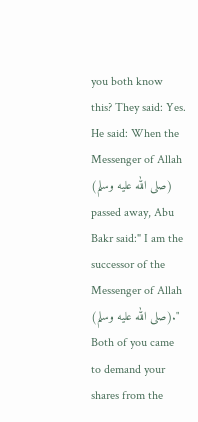you both know this? They said: Yes. He said: When the Messenger of Allah (صلى الله عليه وسلم) passed away, Abu Bakr said:" I am the successor of the Messenger of Allah (صلى الله عليه وسلم)." Both of you came to demand your shares from the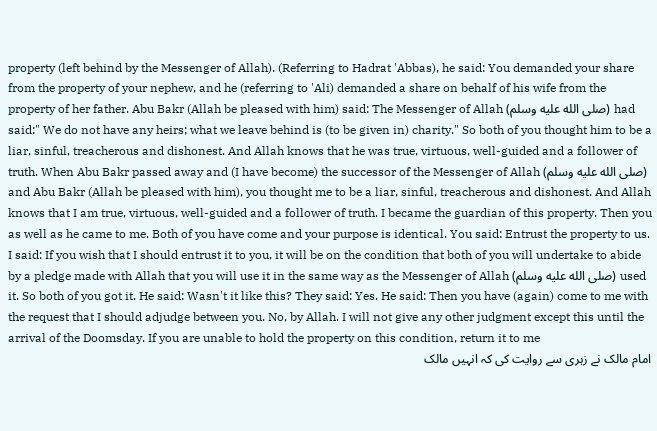property (left behind by the Messenger of Allah). (Referring to Hadrat 'Abbas), he said: You demanded your share from the property of your nephew, and he (referring to 'Ali) demanded a share on behalf of his wife from the property of her father. Abu Bakr (Allah be pleased with him) said: The Messenger of Allah (صلى الله عليه وسلم) had said:" We do not have any heirs; what we leave behind is (to be given in) charity." So both of you thought him to be a liar, sinful, treacherous and dishonest. And Allah knows that he was true, virtuous, well-guided and a follower of truth. When Abu Bakr passed away and (I have become) the successor of the Messenger of Allah (صلى الله عليه وسلم) and Abu Bakr (Allah be pleased with him), you thought me to be a liar, sinful, treacherous and dishonest. And Allah knows that I am true, virtuous, well-guided and a follower of truth. I became the guardian of this property. Then you as well as he came to me. Both of you have come and your purpose is identical. You said: Entrust the property to us. I said: If you wish that I should entrust it to you, it will be on the condition that both of you will undertake to abide by a pledge made with Allah that you will use it in the same way as the Messenger of Allah (صلى الله عليه وسلم) used it. So both of you got it. He said: Wasn't it like this? They said: Yes. He said: Then you have (again) come to me with the request that I should adjudge between you. No, by Allah. I will not give any other judgment except this until the arrival of the Doomsday. If you are unable to hold the property on this condition, return it to me
امام مالک نے زہری سے روایت کی کہ انہیں مالک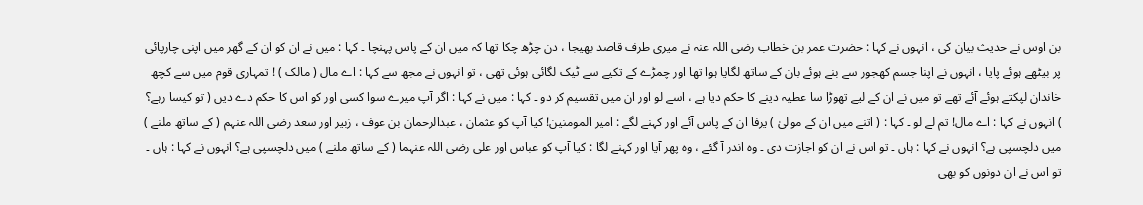بن اوس نے حدیث بیان کی ، انہوں نے کہا : حضرت عمر بن خطاب رضی اللہ عنہ نے میری طرف قاصد بھیجا ، دن چڑھ چکا تھا کہ میں ان کے پاس پہنچا ۔ کہا : میں نے ان کو ان کے گھر میں اپنی چارپائی پر بیٹھے ہوئے پایا ، انہوں نے اپنا جسم کھجور سے بنے ہوئے بان کے ساتھ لگایا ہوا تھا اور چمڑے کے تکیے سے ٹیک لگائی ہوئی تھی ، تو انہوں نے مجھ سے کہا : اے مال ( مالک ) ! تمہاری قوم میں سے کچھ خاندان لپکتے ہوئے آئے تھے تو میں نے ان کے لیے تھوڑا سا عطیہ دینے کا حکم دیا ہے ، اسے لو اور ان میں تقسیم کر دو ۔ کہا : میں نے کہا : اگر آپ میرے سوا کسی اور کو اس کا حکم دے دیں ( تو کیسا رہے؟ ) انہوں نے کہا : اے مال! تم لے لو ۔ کہا : ( اتنے میں ان کے مولیٰ ) یرفا ان کے پاس آئے اور کہنے لگے : امیر المومنین! کیا آپ کو عثمان ، عبدالرحمان بن عوف ، زبیر اور سعد رضی اللہ عنہم ( کے ساتھ ملنے ) میں دلچسپی ہے؟ انہوں نے کہا : ہاں ۔ تو اس نے ان کو اجازت دی ۔ وہ اندر آ گئے ، وہ پھر آیا اور کہنے لگا : کیا آپ کو عباس اور علی رضی اللہ عنہما ( کے ساتھ ملنے ) میں دلچسپی ہے؟ انہوں نے کہا : ہاں ۔ تو اس نے ان دونوں کو بھی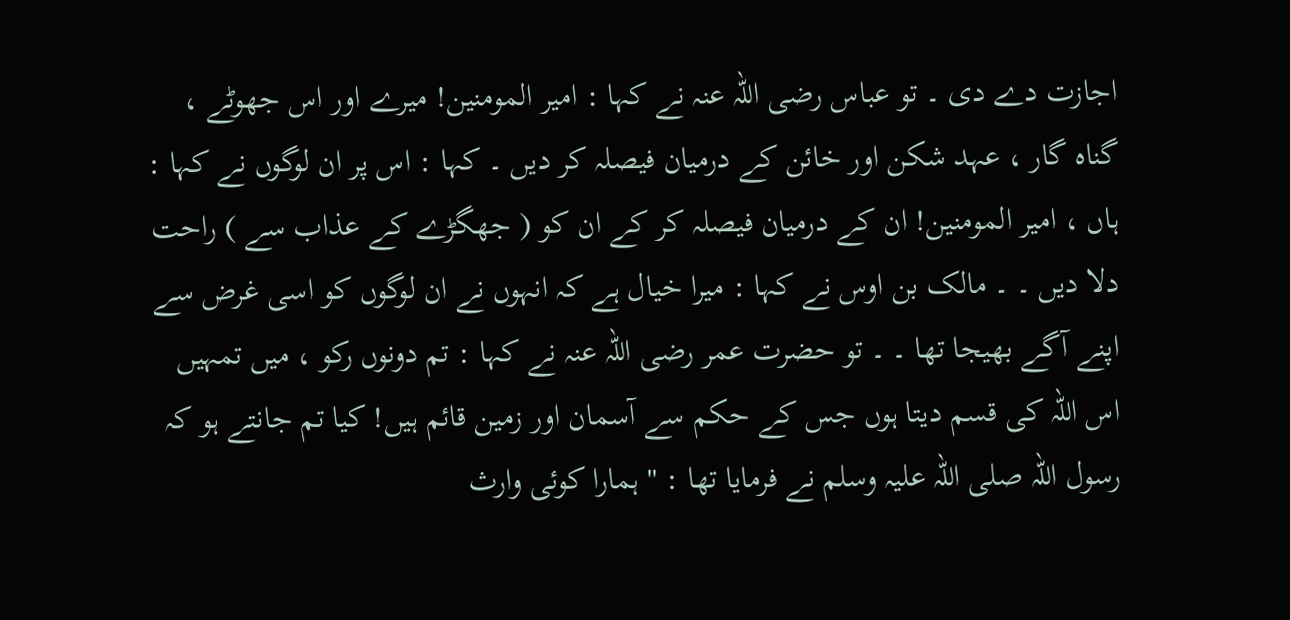اجازت دے دی ۔ تو عباس رضی اللہ عنہ نے کہا : امیر المومنین! میرے اور اس جھوٹے ، گناہ گار ، عہد شکن اور خائن کے درمیان فیصلہ کر دیں ۔ کہا : اس پر ان لوگوں نے کہا : ہاں ، امیر المومنین! ان کے درمیان فیصلہ کر کے ان کو ( جھگڑے کے عذاب سے ) راحت دلا دیں ۔ ۔ مالک بن اوس نے کہا : میرا خیال ہے کہ انہوں نے ان لوگوں کو اسی غرض سے اپنے آگے بھیجا تھا ۔ ۔ تو حضرت عمر رضی اللہ عنہ نے کہا : تم دونوں رکو ، میں تمہیں اس اللہ کی قسم دیتا ہوں جس کے حکم سے آسمان اور زمین قائم ہیں! کیا تم جانتے ہو کہ رسول اللہ صلی اللہ علیہ وسلم نے فرمایا تھا : " ہمارا کوئی وارث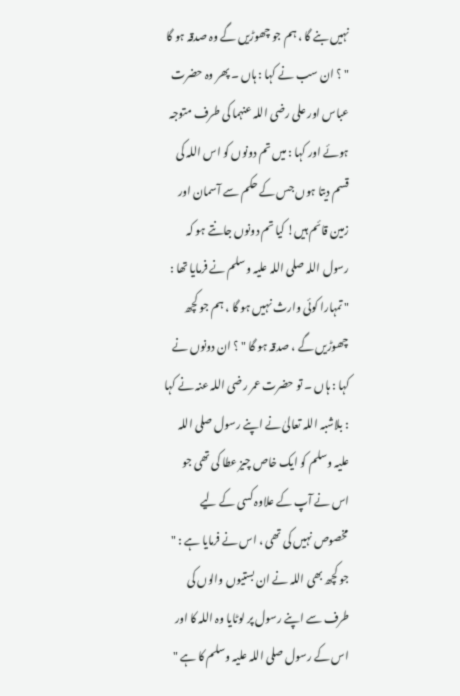نہیں بنے گا ، ہم جو چھوڑیں گے وہ صدقہ ہو گا " ؟ ان سب نے کہا : ہاں ۔ پھر وہ حضرت عباس اور علی رضی اللہ عنہما کی طرف متوجہ ہوئے اور کہا : میں تم دونوں کو اس اللہ کی قسم دیتا ہوں جس کے حکم سے آسمان اور زمین قائم ہیں! کیا تم دونوں جانتے ہو کہ رسول اللہ صلی اللہ علیہ وسلم نے فرمایا تھا : " تمہارا کوئی وارث نہیں ہو گا ، ہم جو کچھ چھوڑیں گے ، صدقہ ہو گا " ؟ ان دونوں نے کہا : ہاں ۔ تو حضرت عمر رضی اللہ عنہ نے کہا : بلاشبہ اللہ تعالیٰ نے اپنے رسول صلی اللہ علیہ وسلم کو ایک خاص چیز عطا کی تھی جو اس نے آپ کے علاوہ کسی کے لیے مخصوص نہیں کی تھی ، اس نے فرمایا ہے : " جو کچھ بھی اللہ نے ان بستیوں والوں کی طرف سے اپنے رسول پر لوٹایا وہ اللہ کا اور اس کے رسول صلی اللہ علیہ وسلم کا ہے "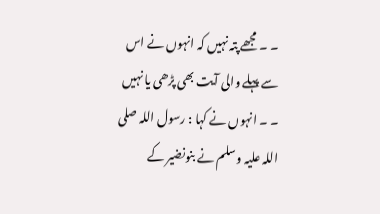۔ ۔ مجھے پتہ نہیں کہ انہوں نے اس سے پہلے والی آیت بھی پڑھی یا نہیں ۔ ۔ انہوں نے کہا : رسول اللہ صلی اللہ علیہ وسلم نے بنونضیر کے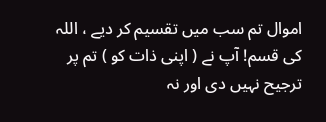اموال تم سب میں تقسیم کر دیے ، اللہ کی قسم! آپ نے ( اپنی ذات کو ) تم پر ترجیح نہیں دی اور نہ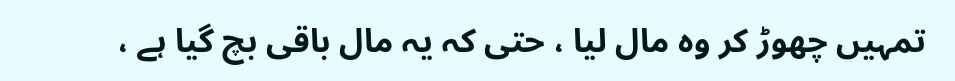تمہیں چھوڑ کر وہ مال لیا ، حتی کہ یہ مال باقی بچ گیا ہے ،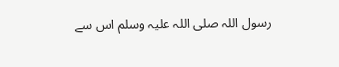رسول اللہ صلی اللہ علیہ وسلم اس سے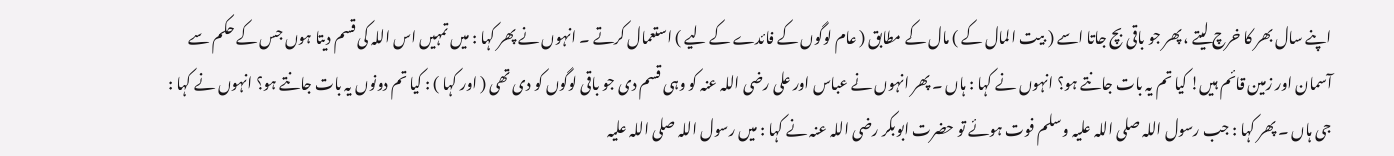اپنے سال بھر کا خرچ لیتے ، پھر جو باقی بچ جاتا اسے ( بیت المال کے ) مال کے مطابق ( عام لوگوں کے فائدے کے لیے ) استعمال کرتے ۔ انہوں نے پھر کہا : میں تمہیں اس اللہ کی قسم دیتا ہوں جس کے حکم سے آسمان اور زمین قائم ہیں! کیا تم یہ بات جانتے ہو؟ انہوں نے کہا : ہاں ۔ پھر انہوں نے عباس اور علی رضی اللہ عنہ کو وہی قسم دی جو باقی لوگوں کو دی تھی ( اور کہا ) : کیا تم دونوں یہ بات جانتے ہو؟ انہوں نے کہا : جی ہاں ۔ پھر کہا : جب رسول اللہ صلی اللہ علیہ وسلم فوت ہوئے تو حضرت ابوبکر رضی اللہ عنہ نے کہا : میں رسول اللہ صلی اللہ علیہ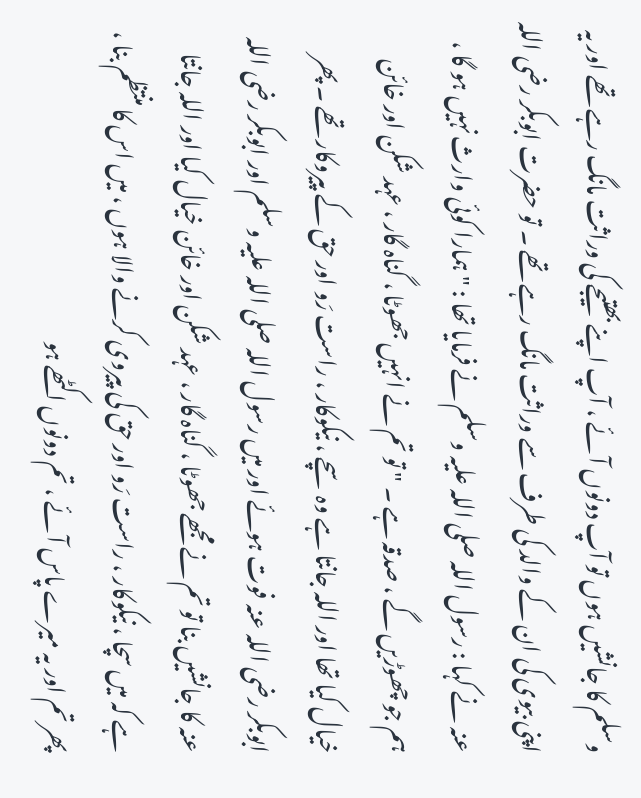وسلم کا جانشیں ہوں تو آپ دونوں آئے ، آپ اپنے بھتیجے کی وراثت مانگ رہے تھے اور یہ اپنی بیوی کی ان کے والد کی طرف سے وراثت مانگ رہے تھے ۔ تو حضرت ابوبکر رضی اللہ عنہ نے کہا : رسول اللہ صلی اللہ علیہ وسلم نے فرمایا تھا : " ہمارا کوئی وارث نہیں ہو گا ، ہم جو چھوڑیں گے ، صدقہ ہے ۔ " تو تم نے انہیں جھوٹا ، گناہ گار ، عہد شکن اور خائن خیال کیا تھا اور اللہ جانتا ہے وہ سچے ، نیکوکار ، راست رَو اور حق کے پیروکار تھے ۔ پھر ابوبکر رضی اللہ عنہ فوت ہوئے اور میں رسول اللہ صلی اللہ علیہ وسلم اور ابوبکر رضی اللہ عنہ کا جانشیں بنا تو تم نے مجھے جھوٹا ، گناہ گار ، عہد شکن اور خائن خیال کیا اور اللہ جانتا ہے کہ میں سچا ، نیکوکار ، راست رَو اور حق کی پیروی کرنے والا ہوں ، میں اس کا منتظم بنا ، پھر تم اور یہ میرے پاس آئے ، تم دونوں اکٹھے ہو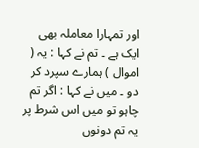اور تمہارا معاملہ بھی ایک ہے ۔ تم نے کہا : یہ ( اموال ) ہمارے سپرد کر دو ۔ میں نے کہا : اگر تم چاہو تو میں اس شرط پر یہ تم دونوں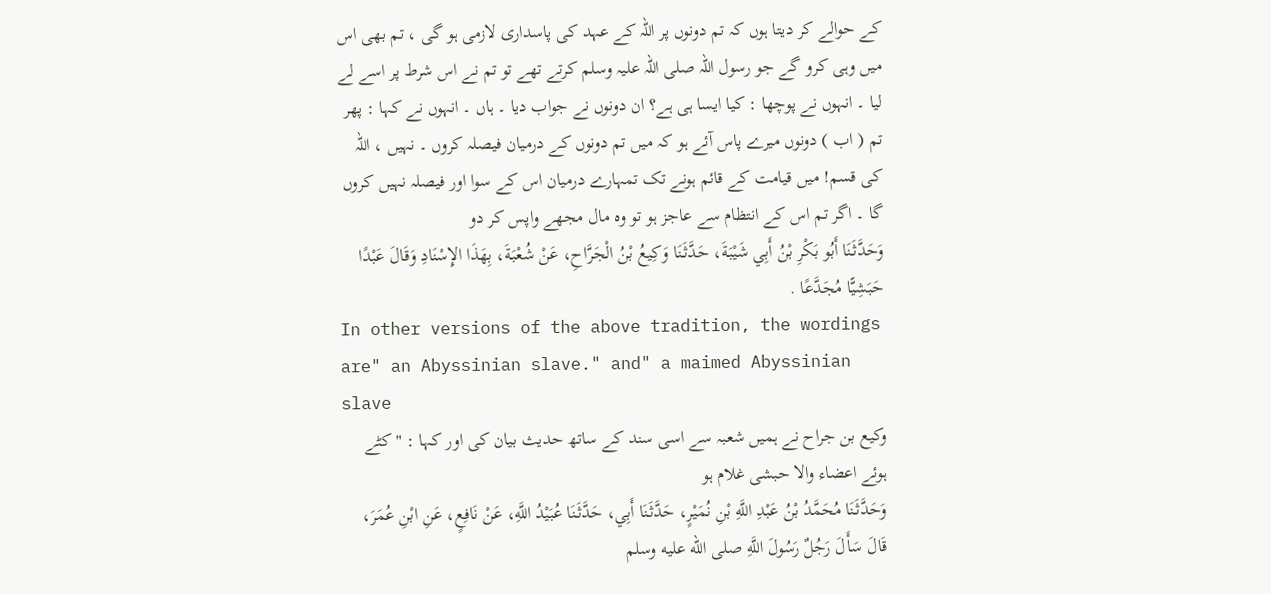کے حوالے کر دیتا ہوں کہ تم دونوں پر اللہ کے عہد کی پاسداری لازمی ہو گی ، تم بھی اس میں وہی کرو گے جو رسول اللہ صلی اللہ علیہ وسلم کرتے تھے تو تم نے اس شرط پر اسے لے لیا ۔ انہوں نے پوچھا : کیا ایسا ہی ہے؟ ان دونوں نے جواب دیا ۔ ہاں ۔ انہوں نے کہا : پھر تم ( اب ) دونوں میرے پاس آئے ہو کہ میں تم دونوں کے درمیان فیصلہ کروں ۔ نہیں ، اللہ کی قسم! میں قیامت کے قائم ہونے تک تمہارے درمیان اس کے سوا اور فیصلہ نہیں کروں گا ۔ اگر تم اس کے انتظام سے عاجز ہو تو وہ مال مجھے واپس کر دو
وَحَدَّثَنَا أَبُو بَكْرِ بْنُ أَبِي شَيْبَةَ، حَدَّثَنَا وَكِيعُ بْنُ الْجَرَّاحِ، عَنْ شُعْبَةَ، بِهَذَا الإِسْنَادِ وَقَالَ عَبْدًا حَبَشِيًّا مُجَدَّعًا .
In other versions of the above tradition, the wordings are" an Abyssinian slave." and" a maimed Abyssinian slave
وکیع بن جراح نے ہمیں شعبہ سے اسی سند کے ساتھ حدیث بیان کی اور کہا : " کٹے ہوئے اعضاء والا حبشی غلام ہو
وَحَدَّثَنَا مُحَمَّدُ بْنُ عَبْدِ اللَّهِ بْنِ نُمَيْرٍ، حَدَّثَنَا أَبِي، حَدَّثَنَا عُبَيْدُ اللَّهِ، عَنْ نَافِعٍ، عَنِ ابْنِ عُمَرَ، قَالَ سَأَلَ رَجُلٌ رَسُولَ اللَّهِ صلى الله عليه وسلم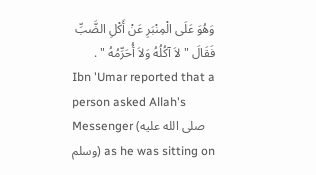وَهُوَ عَلَى الْمِنْبَرِ عَنْ أَكْلِ الضَّبِّ فَقَالَ " لاَ آكُلُهُ وَلاَ أُحَرِّمُهُ " .
Ibn 'Umar reported that a person asked Allah's Messenger (صلى الله عليه وسلم) as he was sitting on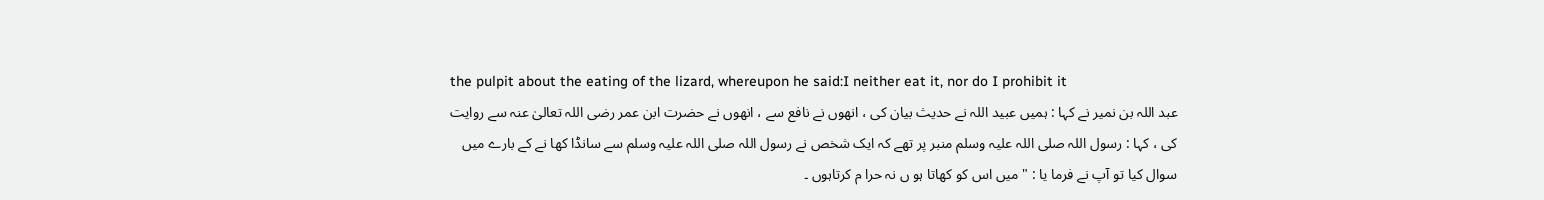the pulpit about the eating of the lizard, whereupon he said:I neither eat it, nor do I prohibit it
عبد اللہ بن نمیر نے کہا : ہمیں عبید اللہ نے حدیث بیان کی ، انھوں نے نافع سے ، انھوں نے حضرت ابن عمر رضی اللہ تعالیٰ عنہ سے روایت کی ، کہا : رسول اللہ صلی اللہ علیہ وسلم منبر پر تھے کہ ایک شخص نے رسول اللہ صلی اللہ علیہ وسلم سے سانڈا کھا نے کے بارے میں سوال کیا تو آپ نے فرما یا : " میں اس کو کھاتا ہو ں نہ حرا م کرتاہوں ۔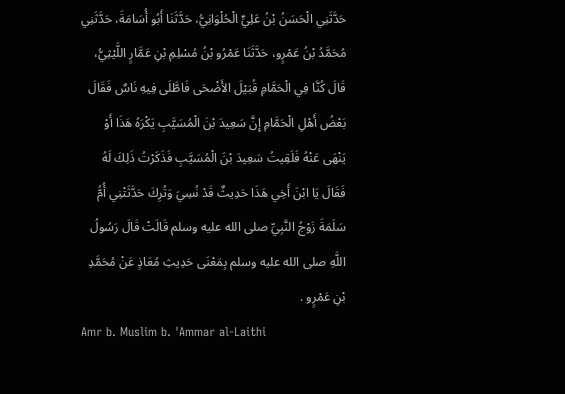حَدَّثَنِي الْحَسَنُ بْنُ عَلِيٍّ الْحُلْوَانِيُّ، حَدَّثَنَا أَبُو أُسَامَةَ، حَدَّثَنِي مُحَمَّدُ بْنُ عَمْرٍو، حَدَّثَنَا عَمْرُو بْنُ مُسْلِمِ بْنِ عَمَّارٍ اللَّيْثِيُّ، قَالَ كُنَّا فِي الْحَمَّامِ قُبَيْلَ الأَضْحَى فَاطَّلَى فِيهِ نَاسٌ فَقَالَ بَعْضُ أَهْلِ الْحَمَّامِ إِنَّ سَعِيدَ بْنَ الْمُسَيَّبِ يَكْرَهُ هَذَا أَوْ يَنْهَى عَنْهُ فَلَقِيتُ سَعِيدَ بْنَ الْمُسَيَّبِ فَذَكَرْتُ ذَلِكَ لَهُ فَقَالَ يَا ابْنَ أَخِي هَذَا حَدِيثٌ قَدْ نُسِيَ وَتُرِكَ حَدَّثَتْنِي أُمُّ سَلَمَةَ زَوْجُ النَّبِيِّ صلى الله عليه وسلم قَالَتْ قَالَ رَسُولُ اللَّهِ صلى الله عليه وسلم بِمَعْنَى حَدِيثِ مُعَاذٍ عَنْ مُحَمَّدِ بْنِ عَمْرٍو .
Amr b. Muslim b. 'Ammar al-Laithi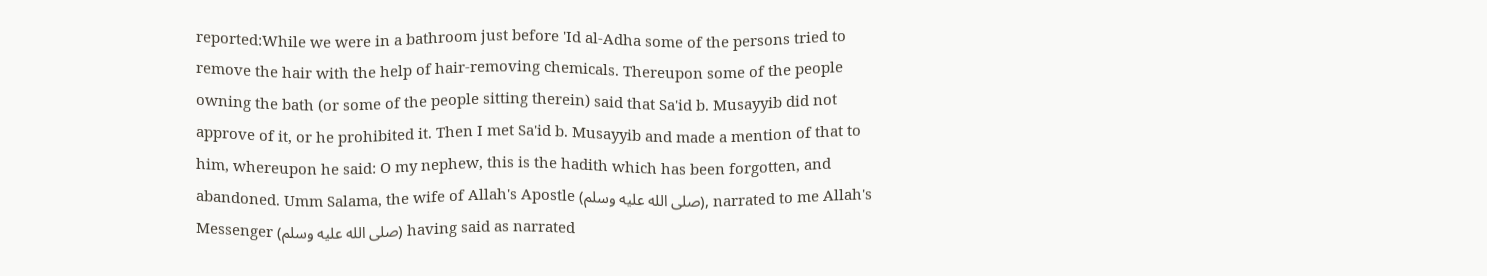reported:While we were in a bathroom just before 'Id al-Adha some of the persons tried to remove the hair with the help of hair-removing chemicals. Thereupon some of the people owning the bath (or some of the people sitting therein) said that Sa'id b. Musayyib did not approve of it, or he prohibited it. Then I met Sa'id b. Musayyib and made a mention of that to him, whereupon he said: O my nephew, this is the hadith which has been forgotten, and abandoned. Umm Salama, the wife of Allah's Apostle (صلى الله عليه وسلم), narrated to me Allah's Messenger (صلى الله عليه وسلم) having said as narrated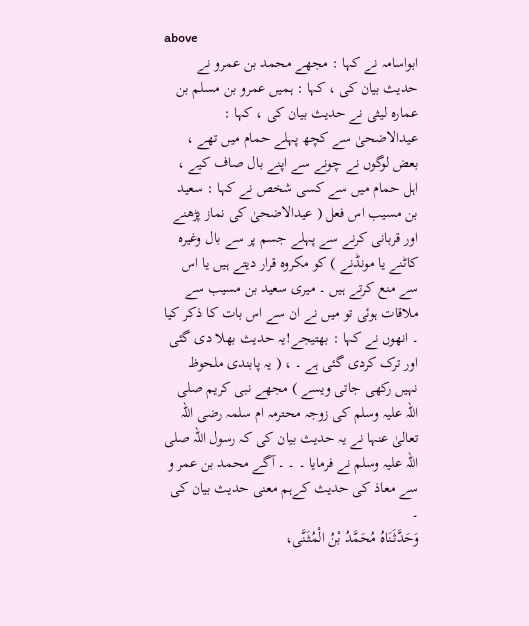above
ابواسامہ نے کہا : مجھے محمد بن عمرو نے حدیث بیان کی ، کہا : ہمیں عمرو بن مسلم بن عمارہ لیثی نے حدیث بیان کی ، کہا : عیدالاضحیٰ سے کچھ پہلے حمام میں تھے ، بعض لوگوں نے چونے سے اپنے بال صاف کیے ، اہل حمام میں سے کسی شخص نے کہا : سعید بن مسیب اس فعل ( عیدالاضحیٰ کی نماز پڑھنے اور قربانی کرنے سے پہلے جسم پر سے بال وغیرہ کاٹنے یا مونڈنے ) کو مکروہ قرار دیتے ہیں یا اس سے منع کرتے ہیں ۔ میری سعید بن مسیب سے ملاقات ہوئی تو میں نے ان سے اس بات کا ذکر کیا ۔ انھوں نے کہا : بھتیجے!یہ حدیث بھلا دی گئی اور ترک کردی گئی ہے ۔ ، ( یہ پابندی ملحوظ نہیں رکھی جاتی ویسے ) مجھے نبی کریم صلی اللہ علیہ وسلم کی زوجہ محترمہ ام سلمہ رضی اللہ تعالیٰ عنہا نے یہ حدیث بیان کی کہ رسول اللہ صلی اللہ علیہ وسلم نے فرمایا ۔ ۔ ۔ آگے محمد بن عمر و سے معاذ کی حدیث کےہم معنی حدیث بیان کی ۔
وَحَدَّثَنَاهُ مُحَمَّدُ بْنُ الْمُثَنَّى،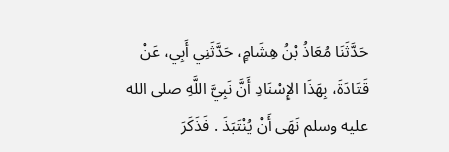حَدَّثَنَا مُعَاذُ بْنُ هِشَامٍ، حَدَّثَنِي أَبِي، عَنْ قَتَادَةَ، بِهَذَا الإِسْنَادِ أَنَّ نَبِيَّ اللَّهِ صلى الله عليه وسلم نَهَى أَنْ يُنْتَبَذَ . فَذَكَرَ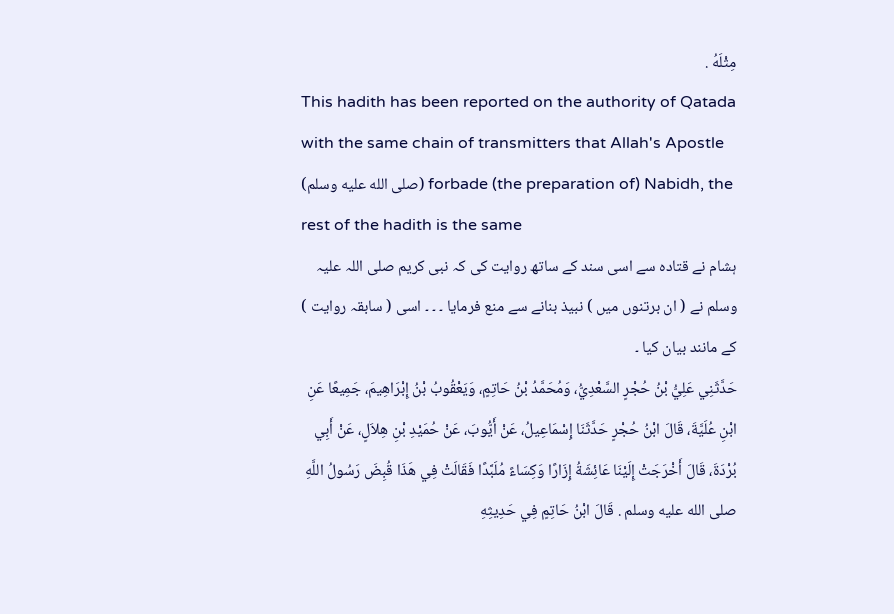مِثْلَهُ .
This hadith has been reported on the authority of Qatada with the same chain of transmitters that Allah's Apostle (صلى الله عليه وسلم) forbade (the preparation of) Nabidh, the rest of the hadith is the same
ہشام نے قتادہ سے اسی سند کے ساتھ روایت کی کہ نبی کریم صلی اللہ علیہ وسلم نے ( ان برتنوں میں ) نبیذ بنانے سے منع فرمایا ۔ ۔ ۔ اسی ( سابقہ روایت ) کے مانند بیان کیا ۔
حَدَّثَنِي عَلِيُّ بْنُ حُجْرٍ السَّعْدِيُّ، وَمُحَمَّدُ بْنُ حَاتِمٍ، وَيَعْقُوبُ بْنُ إِبْرَاهِيمَ، جَمِيعًا عَنِ ابْنِ عُلَيَّةَ، قَالَ ابْنُ حُجْرٍ حَدَّثَنَا إِسْمَاعِيلُ، عَنْ أَيُّوبَ، عَنْ حُمَيْدِ بْنِ هِلاَلٍ، عَنْ أَبِي بُرْدَةَ، قَالَ أَخْرَجَتْ إِلَيْنَا عَائِشَةُ إِزَارًا وَكِسَاءً مُلَبَّدًا فَقَالَتْ فِي هَذَا قُبِضَ رَسُولُ اللَّهِ صلى الله عليه وسلم . قَالَ ابْنُ حَاتِمٍ فِي حَدِيثِهِ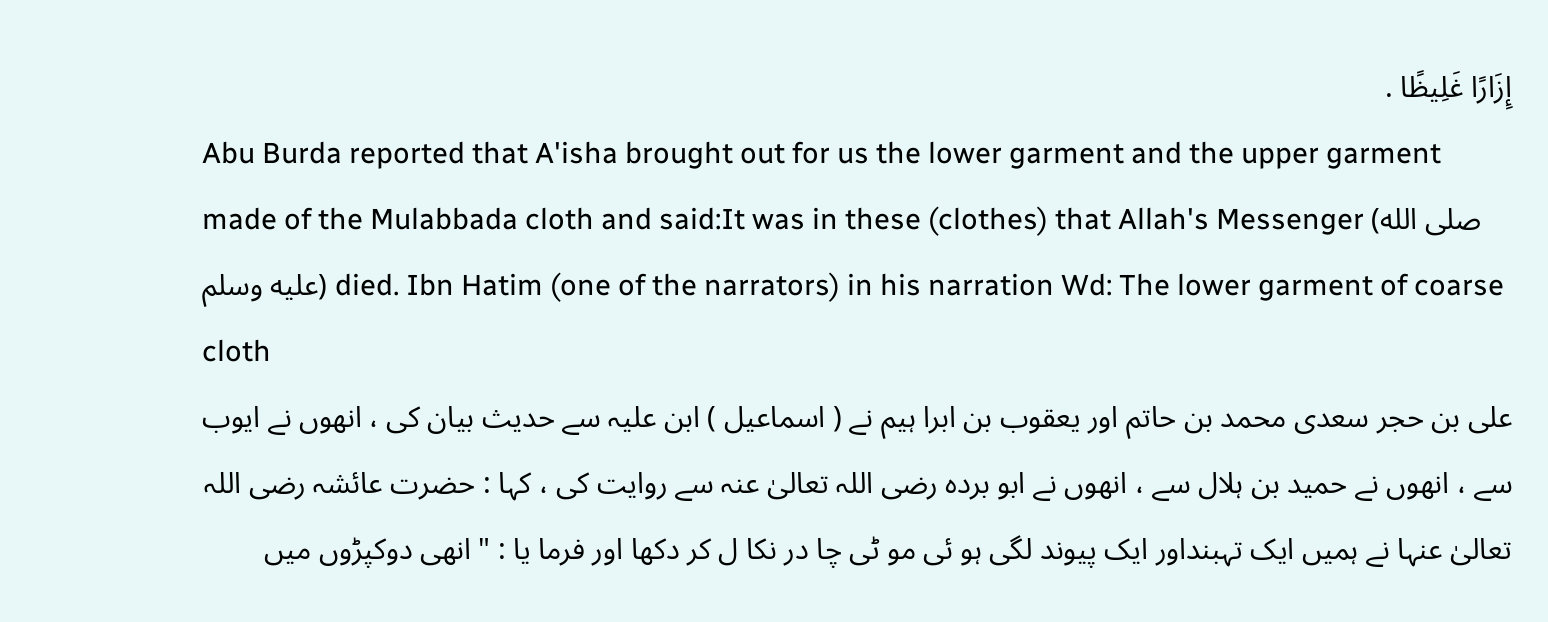إِزَارًا غَلِيظًا .
Abu Burda reported that A'isha brought out for us the lower garment and the upper garment made of the Mulabbada cloth and said:It was in these (clothes) that Allah's Messenger (صلى الله عليه وسلم) died. Ibn Hatim (one of the narrators) in his narration Wd: The lower garment of coarse cloth
علی بن حجر سعدی محمد بن حاتم اور یعقوب بن ابرا ہیم نے ( اسماعیل ) ابن علیہ سے حدیث بیان کی ، انھوں نے ایوب سے ، انھوں نے حمید بن ہلال سے ، انھوں نے ابو بردہ رضی اللہ تعالیٰ عنہ سے روایت کی ، کہا : حضرت عائشہ رضی اللہ تعالیٰ عنہا نے ہمیں ایک تہبنداور ایک پیوند لگی ہو ئی مو ٹی چا در نکا ل کر دکھا اور فرما یا : " انھی دوکپڑوں میں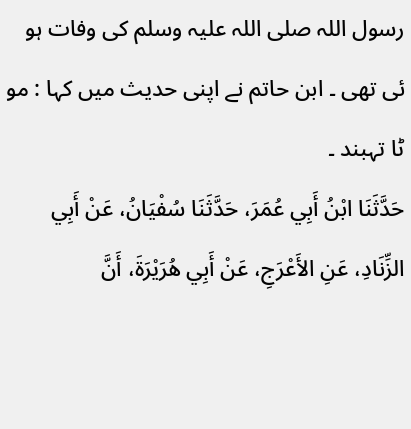رسول اللہ صلی اللہ علیہ وسلم کی وفات ہو ئی تھی ۔ ابن حاتم نے اپنی حدیث میں کہا : مو ٹا تہبند ۔
حَدَّثَنَا ابْنُ أَبِي عُمَرَ، حَدَّثَنَا سُفْيَانُ، عَنْ أَبِي الزِّنَادِ، عَنِ الأَعْرَجِ، عَنْ أَبِي هُرَيْرَةَ، أَنَّ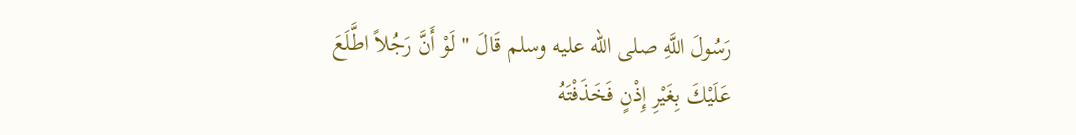رَسُولَ اللَّهِ صلى الله عليه وسلم قَالَ " لَوْ أَنَّ رَجُلاً اطَّلَعَ عَلَيْكَ بِغَيْرِ إِذْنٍ فَخَذَفْتَهُ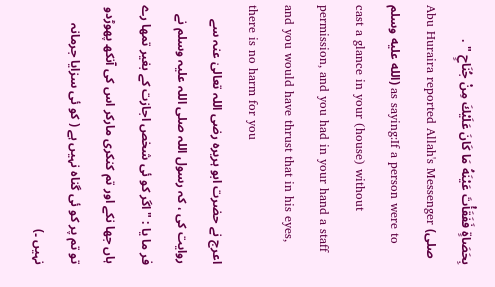بِحَصَاةٍ فَفَقَأْتَ عَيْنَهُ مَا كَانَ عَلَيْكَ مِنْ جُنَاحٍ " .
Abu Huraira reported Allah's Messenger (صلى الله عليه وسلم) as saying:If a person were to cast a glance in your (house) without permission, and you had in your hand a staff and you would have thrust that in his eyes, there is no harm for you
اعرج نے حضرت ابو ہریرہ رضی اللہ تعالیٰ عنہ سے روایت کی ، کہ رسول اللہ صلی اللہ علیہ وسلم نے فر ما یا : " اگر کو ئی شخص اجازت کے بغیر تمھا رے ہاں جھا نکے اور تم کنکری مارکر اس کی آنکھ پھوڑدو تو تم پر کو ئی گناہ نہیں ہے ( کو ئی سزایا جرمانہ نہیں ۔)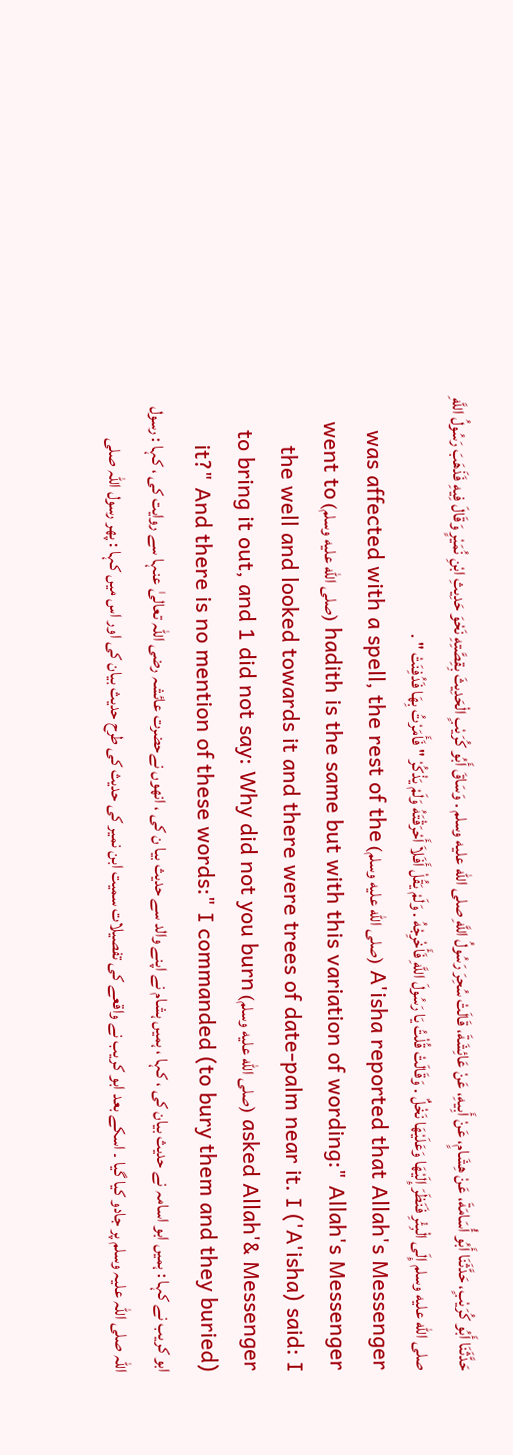حَدَّثَنَا أَبُو كُرَيْبٍ، حَدَّثَنَا أَبُو أُسَامَةَ، عَنْ هِشَامٍ، عَنْ أَبِيهِ، عَنْ عَائِشَةَ، قَالَتْ سُحِرَ رَسُولُ اللَّهِ صلى الله عليه وسلم . وَسَاقَ أَبُو كُرَيْبٍ الْحَدِيثَ بِقِصَّتِهِ نَحْوَ حَدِيثِ ابْنِ نُمَيْرٍ وَقَالَ فِيهِ فَذَهَبَ رَسُولُ اللَّهِ صلى الله عليه وسلم إِلَى الْبِئْرِ فَنَظَرَ إِلَيْهَا وَعَلَيْهَا نَخْلٌ . وَقَالَتْ قُلْتُ يَا رَسُولَ اللَّهِ فَأَخْرِجْهُ . وَلَمْ يَقُلْ أَفَلاَ أَحْرَقْتَهُ وَلَمْ يَذْكُرْ " فَأَمَرْتُ بِهَا فَدُفِنَتْ " .
A'isha reported that Allah's Messenger (صلى الله عليه وسلم) was affected with a spell, the rest of the hadith is the same but with this variation of wording:" Allah's Messenger (صلى الله عليه وسلم) went to the well and looked towards it and there were trees of date-palm near it. I ('A'isha) said: I asked Allah'& Messenger (صلى الله عليه وسلم) to bring it out, and 1 did not say: Why did not you burn it?" And there is no mention of these words:" I commanded (to bury them and they buried)
ابو کریب نے کہا : ہمیں ابو اسامہ نے حدیث بیان کی ، کہا ، ہمیں ہشام نے اپنے والد سے حدیث بیا ن کی ، انھوں نےحضرت عائشہ رضی اللہ تعالیٰ عنہا سے روایت کی ، کہا : رسول اللہ صلی اللہ علیہ وسلم پر جادو کیا گیا ۔ اسکے بعد ابو کریب نے واقعے کی تفصیلات سمیت ابن نمیر کی حدیث کی طرح حدیث بیان کی اور اس میں کہا : پھر رسول اللہ صلی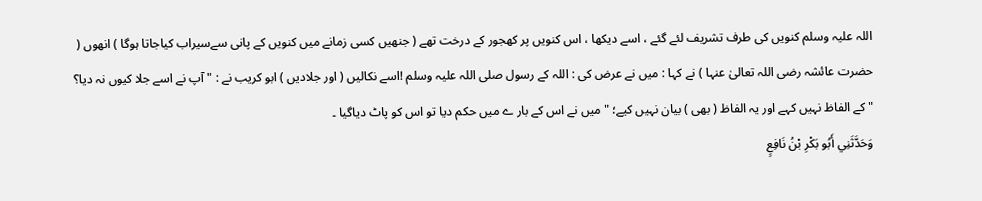اللہ علیہ وسلم کنویں کی طرف تشریف لئے گئے ، اسے دیکھا ، اس کنویں پر کھجور کے درخت تھے ( جنھیں کسی زمانے میں کنویں کے پانی سےسیراب کیاجاتا ہوگا ) انھوں ( حضرت عائشہ رضی اللہ تعالیٰ عنہا ) نے کہا : میں نے عرض کی : اللہ کے رسول صلی اللہ علیہ وسلم !اسے نکالیں ( اور جلادیں ) ابو کریب نے : " آپ نے اسے جلا کیوں نہ دیا؟ " کے الفاظ نہیں کہے اور یہ الفاظ ( بھی ) بیان نہیں کیے؛ " میں نے اس کے بار ے میں حکم دیا تو اس کو پاٹ دیاگیا ۔
وَحَدَّثَنِي أَبُو بَكْرِ بْنُ نَافِعٍ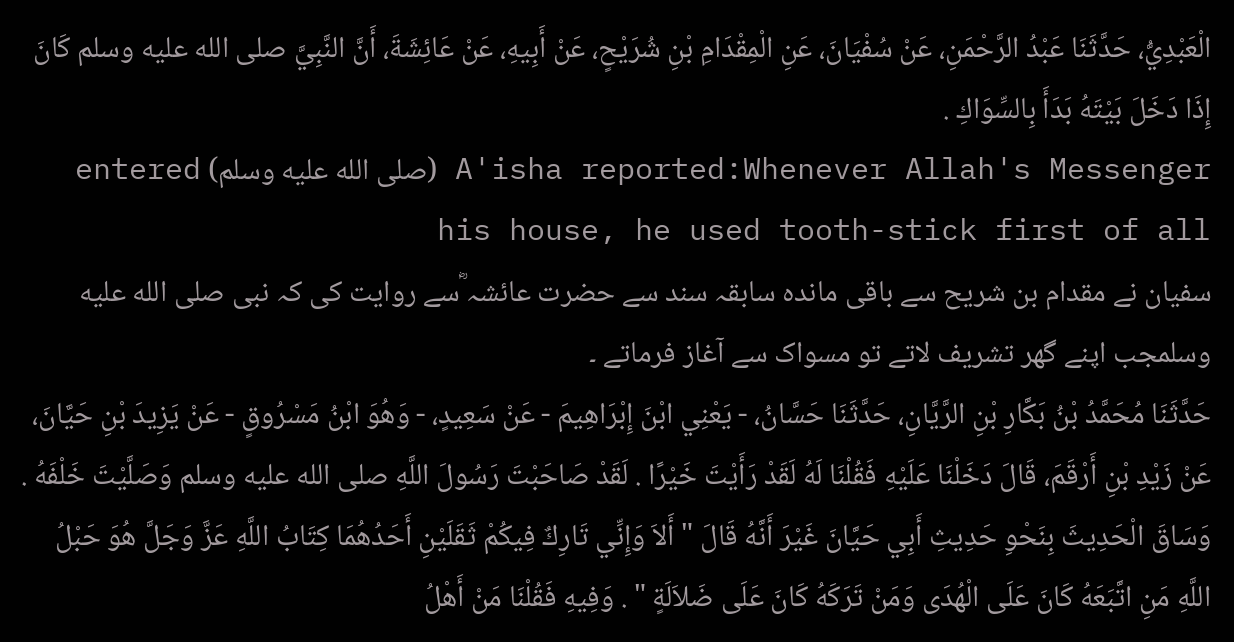الْعَبْدِيُّ، حَدَّثَنَا عَبْدُ الرَّحْمَنِ، عَنْ سُفْيَانَ، عَنِ الْمِقْدَامِ بْنِ شُرَيْحٍ، عَنْ أَبِيهِ، عَنْ عَائِشَةَ، أَنَّ النَّبِيَّ صلى الله عليه وسلم كَانَ إِذَا دَخَلَ بَيْتَهُ بَدَأَ بِالسِّوَاكِ .
A'isha reported:Whenever Allah's Messenger (صلى الله عليه وسلم) entered his house, he used tooth-stick first of all
سفیان نے مقدام بن شریح سے باقی ماندہ سابقہ سند سے حضرت عائشہ ؓسے روایت کی کہ نبی صلى الله عليه وسلمجب اپنے گھر تشریف لاتے تو مسواک سے آغاز فرماتے ۔
حَدَّثَنَا مُحَمَّدُ بْنُ بَكَّارِ بْنِ الرَّيَّانِ، حَدَّثَنَا حَسَّانُ، - يَعْنِي ابْنَ إِبْرَاهِيمَ - عَنْ سَعِيدٍ، - وَهُوَ ابْنُ مَسْرُوقٍ - عَنْ يَزِيدَ بْنِ حَيَّانَ، عَنْ زَيْدِ بْنِ أَرْقَمَ، قَالَ دَخَلْنَا عَلَيْهِ فَقُلْنَا لَهُ لَقَدْ رَأَيْتَ خَيْرًا . لَقَدْ صَاحَبْتَ رَسُولَ اللَّهِ صلى الله عليه وسلم وَصَلَّيْتَ خَلْفَهُ . وَسَاقَ الْحَدِيثَ بِنَحْوِ حَدِيثِ أَبِي حَيَّانَ غَيْرَ أَنَّهُ قَالَ " أَلاَ وَإِنِّي تَارِكٌ فِيكُمْ ثَقَلَيْنِ أَحَدُهُمَا كِتَابُ اللَّهِ عَزَّ وَجَلَّ هُوَ حَبْلُ اللَّهِ مَنِ اتَّبَعَهُ كَانَ عَلَى الْهُدَى وَمَنْ تَرَكَهُ كَانَ عَلَى ضَلاَلَةٍ " . وَفِيهِ فَقُلْنَا مَنْ أَهْلُ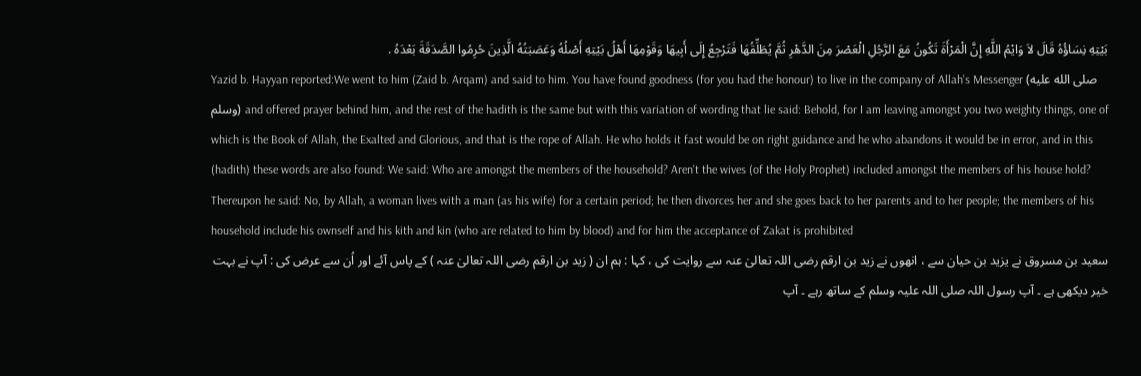بَيْتِهِ نِسَاؤُهُ قَالَ لاَ وَايْمُ اللَّهِ إِنَّ الْمَرْأَةَ تَكُونُ مَعَ الرَّجُلِ الْعَصْرَ مِنَ الدَّهْرِ ثُمَّ يُطَلِّقُهَا فَتَرْجِعُ إِلَى أَبِيهَا وَقَوْمِهَا أَهْلُ بَيْتِهِ أَصْلُهُ وَعَصَبَتُهُ الَّذِينَ حُرِمُوا الصَّدَقَةَ بَعْدَهُ .
Yazid b. Hayyan reported:We went to him (Zaid b. Arqam) and said to him. You have found goodness (for you had the honour) to live in the company of Allah's Messenger (صلى الله عليه وسلم) and offered prayer behind him, and the rest of the hadith is the same but with this variation of wording that lie said: Behold, for I am leaving amongst you two weighty things, one of which is the Book of Allah, the Exalted and Glorious, and that is the rope of Allah. He who holds it fast would be on right guidance and he who abandons it would be in error, and in this (hadith) these words are also found: We said: Who are amongst the members of the household? Aren't the wives (of the Holy Prophet) included amongst the members of his house hold? Thereupon he said: No, by Allah, a woman lives with a man (as his wife) for a certain period; he then divorces her and she goes back to her parents and to her people; the members of his household include his ownself and his kith and kin (who are related to him by blood) and for him the acceptance of Zakat is prohibited
سعید بن مسروق نے یزید بن حیان سے ، انھوں نے زید بن ارقم رضی اللہ تعالیٰ عنہ سے روایت کی ، کہا : ہم ان ( زید بن ارقم رضی اللہ تعالیٰ عنہ ) کے پاس آئے اور اُن سے عرض کی : آپ نے بہت خیر دیکھی ہے ۔ آپ رسول اللہ صلی اللہ علیہ وسلم کے ساتھ رہے ۔ آپ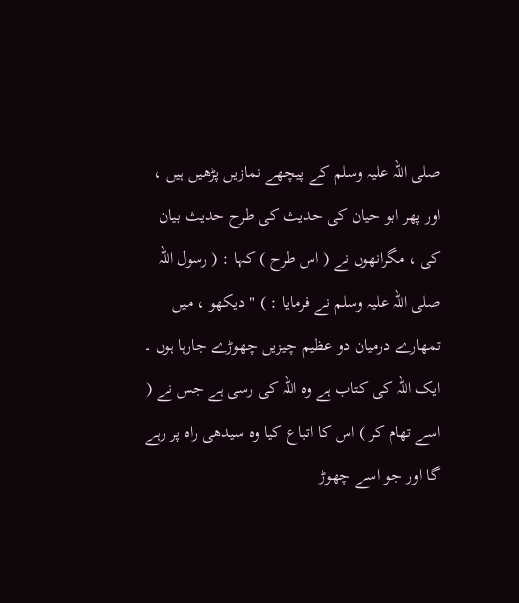صلی اللہ علیہ وسلم کے پیچھے نمازیں پڑھیں ہیں ، اور پھر ابو حیان کی حدیث کی طرح حدیث بیان کی ، مگرانھوں نے ( اس طرح ) کہا : ( رسول اللہ صلی اللہ علیہ وسلم نے فرمایا : ) " دیکھو ، میں تمھارے درمیان دو عظیم چیزیں چھوڑے جارہا ہوں ۔ ایک اللہ کی کتاب ہے وہ اللہ کی رسی ہے جس نے ( اسے تھام کر ) اس کا اتباع کیا وہ سیدھی راہ پر رہے گا اور جو اسے چھوڑ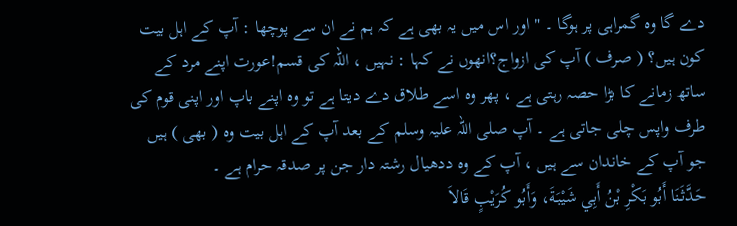دے گا وہ گمراہی پر ہوگا ۔ " اور اس میں یہ بھی ہے کہ ہم نے ان سے پوچھا : آپ کے اہل بیت کون ہیں؟ ( صرف ) آپ کی ازواج؟انھوں نے کہا : نہیں ، اللہ کی قسم!عورت اپنے مرد کے ساتھ زمانے کا بڑا حصہ رہتی ہے ، پھر وہ اسے طلاق دے دیتا ہے تو وہ اپنے باپ اور اپنی قوم کی طرف واپس چلی جاتی ہے ۔ آپ صلی اللہ علیہ وسلم کے بعد آپ کے اہل بیت وہ ( بھی ) ہیں جو آپ کے خاندان سے ہیں ، آپ کے وہ ددھیال رشتہ دار جن پر صدقہ حرام ہے ۔
حَدَّثَنَا أَبُو بَكْرِ بْنُ أَبِي شَيْبَةَ، وَأَبُو كُرَيْبٍ قَالاَ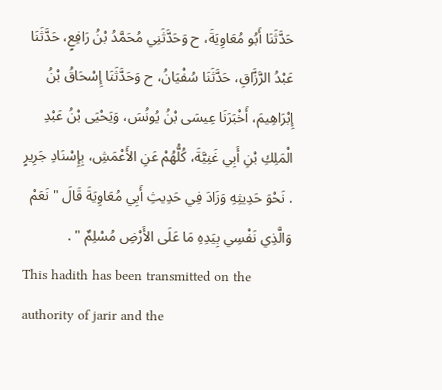حَدَّثَنَا أَبُو مُعَاوِيَةَ، ح وَحَدَّثَنِي مُحَمَّدُ بْنُ رَافِعٍ، حَدَّثَنَا عَبْدُ الرَّزَّاقِ، حَدَّثَنَا سُفْيَانُ، ح وَحَدَّثَنَا إِسْحَاقُ بْنُ إِبْرَاهِيمَ، أَخْبَرَنَا عِيسَى بْنُ يُونُسَ، وَيَحْيَى بْنُ عَبْدِ الْمَلِكِ بْنِ أَبِي غَنِيَّةَ، كُلُّهُمْ عَنِ الأَعْمَشِ، بِإِسْنَادِ جَرِيرٍ . نَحْوَ حَدِيثِهِ وَزَادَ فِي حَدِيثِ أَبِي مُعَاوِيَةَ قَالَ " نَعَمْ وَالَّذِي نَفْسِي بِيَدِهِ مَا عَلَى الأَرْضِ مُسْلِمٌ " .
This hadith has been transmitted on the authority of jarir and the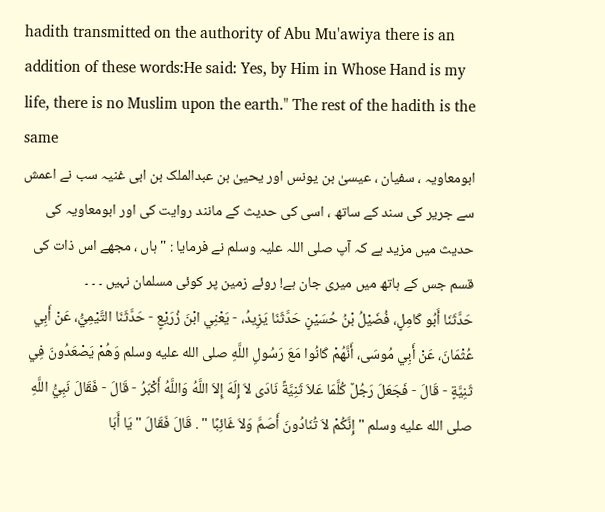hadith transmitted on the authority of Abu Mu'awiya there is an addition of these words:He said: Yes, by Him in Whose Hand is my life, there is no Muslim upon the earth." The rest of the hadith is the same
ابومعاویہ ، سفیان ، عیسیٰ بن یونس اور یحییٰ بن عبدالملک بن ابی غنیہ سب نے اعمش سے جریر کی سند کے ساتھ ، اسی کی حدیث کے مانند روایت کی اور ابومعاویہ کی حدیث میں مزید ہے کہ آپ صلی اللہ علیہ وسلم نے فرمایا : " ہاں ، مجھے اس ذات کی قسم جس کے ہاتھ میں میری جان ہے! روئے زمین پر کوئی مسلمان نہیں ۔ ۔ ۔
حَدَّثَنَا أَبُو كَامِلٍ، فُضَيْلُ بْنُ حُسَيْنٍ حَدَّثَنَا يَزِيدُ، - يَعْنِي ابْنَ زُرَيْعٍ - حَدَّثَنَا التَّيْمِيُّ، عَنْ أَبِي عُثْمَانَ، عَنْ أَبِي مُوسَى، أَنَّهُمْ كَانُوا مَعَ رَسُولِ اللَّهِ صلى الله عليه وسلم وَهُمْ يَصْعَدُونَ فِي ثَنِيَّةٍ - قَالَ - فَجَعَلَ رَجُلٌ كُلَّمَا عَلاَ ثَنِيَّةً نَادَى لاَ إِلَهَ إِلاَ اللَّهُ وَاللَّهُ أَكْبَرُ - قَالَ - فَقَالَ نَبِيُّ اللَّهِ صلى الله عليه وسلم " إِنَّكُمْ لاَ تُنَادُونَ أَصَمَّ وَلاَ غَائِبًا " . قَالَ فَقَالَ " يَا أَبَا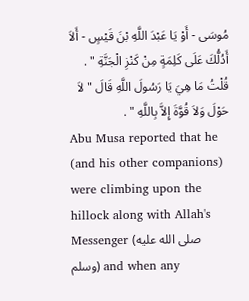مُوسَى - أَوْ يَا عَبْدَ اللَّهِ بْنَ قَيْسٍ - أَلاَ أَدُلُّكَ عَلَى كَلِمَةٍ مِنْ كَنْزِ الْجَنَّةِ " . قُلْتُ مَا هِيَ يَا رَسُولَ اللَّهِ قَالَ " لاَ حَوْلَ وَلاَ قُوَّةَ إِلاَّ بِاللَّهِ " .
Abu Musa reported that he (and his other companions) were climbing upon the hillock along with Allah's Messenger (صلى الله عليه وسلم) and when any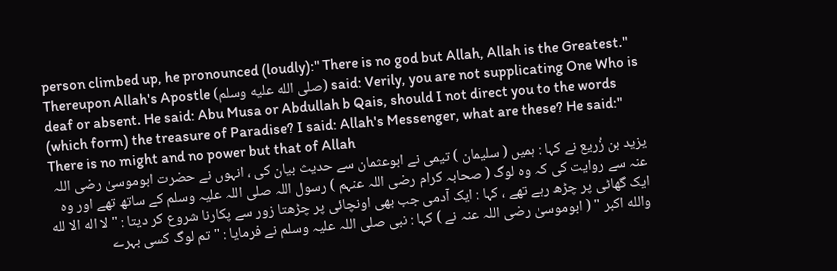person climbed up, he pronounced (loudly):" There is no god but Allah, Allah is the Greatest." Thereupon Allah's Apostle (صلى الله عليه وسلم) said: Verily, you are not supplicating One Who is deaf or absent. He said: Abu Musa or Abdullah b Qais, should I not direct you to the words (which form) the treasure of Paradise? I said: Allah's Messenger, what are these? He said:" There is no might and no power but that of Allah
یزید بن زُریع نے کہا : ہمیں ( سلیمان ) تیمی نے ابوعثمان سے حدیث بیان کی ، انہوں نے حضرت ابوموسیٰ رضی اللہ عنہ سے روایت کی کہ وہ لوگ ( صحابہ کرام رضی اللہ عنہم ) رسول اللہ صلی اللہ علیہ وسلم کے ساتھ تھے اور وہ ایک گھاٹی پر چڑھ رہے تھے ، کہا : ایک آدمی جب بھی اونچائی پر چڑھتا زور سے پکارنا شروع کر دیتا : " لا اله الا لله والله اكبر " ( ابوموسیٰ رضی اللہ عنہ نے ) کہا : نبی صلی اللہ علیہ وسلم نے فرمایا : " تم لوگ کسی بہرے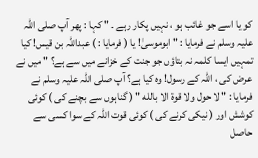کو یا اسے جو غائب ہو ، نہیں پکار رہے ۔ " کہا : پھر آپ صلی اللہ علیہ وسلم نے فرمایا : " ابوموسیٰ! یا ( فرمایا : ) عبداللہ بن قیس! کیا تمہیں ایسا کلمہ نہ بتاؤں جو جنت کے خزانے میں سے ہے؟ " میں نے عرض کی ، اللہ کے رسول! وہ کیا ہے؟ آپ صلی اللہ علیہ وسلم نے فرمایا : " لا حول ولا قوة الا بالله " ( گناہوں سے بچنے کی ) کوئی کوشش اور ( نیکی کرنے کی ) کوئی قوت اللہ کے سوا کسی سے حاصل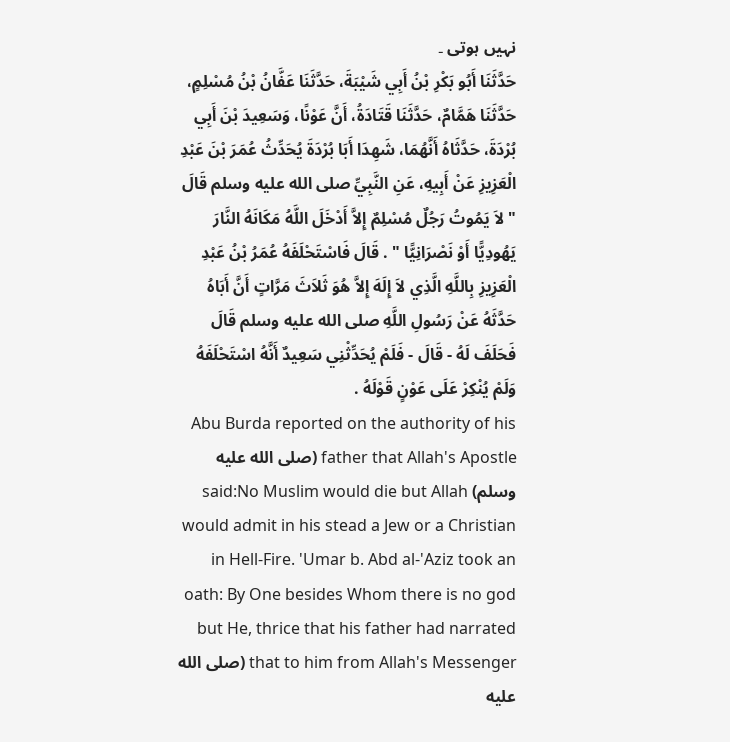نہیں ہوتی ۔
حَدَّثَنَا أَبُو بَكْرِ بْنُ أَبِي شَيْبَةَ، حَدَّثَنَا عَفَّانُ بْنُ مُسْلِمٍ، حَدَّثَنَا هَمَّامٌ، حَدَّثَنَا قَتَادَةُ، أَنَّ عَوْنًا، وَسَعِيدَ بْنَ أَبِي بُرْدَةَ، حَدَّثَاهُ أَنَّهُمَا، شَهِدَا أَبَا بُرْدَةَ يُحَدِّثُ عُمَرَ بْنَ عَبْدِ الْعَزِيزِ عَنْ أَبِيهِ، عَنِ النَّبِيِّ صلى الله عليه وسلم قَالَ " لاَ يَمُوتُ رَجُلٌ مُسْلِمٌ إِلاَّ أَدْخَلَ اللَّهُ مَكَانَهُ النَّارَ يَهُودِيًّا أَوْ نَصْرَانِيًّا " . قَالَ فَاسْتَحْلَفَهُ عُمَرُ بْنُ عَبْدِ الْعَزِيزِ بِاللَّهِ الَّذِي لاَ إِلَهَ إِلاَّ هُوَ ثَلاَثَ مَرَّاتٍ أَنَّ أَبَاهُ حَدَّثَهُ عَنْ رَسُولِ اللَّهِ صلى الله عليه وسلم قَالَ فَحَلَفَ لَهُ - قَالَ - فَلَمْ يُحَدِّثْنِي سَعِيدٌ أَنَّهُ اسْتَحْلَفَهُ وَلَمْ يُنْكِرْ عَلَى عَوْنٍ قَوْلَهُ .
Abu Burda reported on the authority of his father that Allah's Apostle (صلى الله عليه وسلم) said:No Muslim would die but Allah would admit in his stead a Jew or a Christian in Hell-Fire. 'Umar b. Abd al-'Aziz took an oath: By One besides Whom there is no god but He, thrice that his father had narrated that to him from Allah's Messenger (صلى الله عليه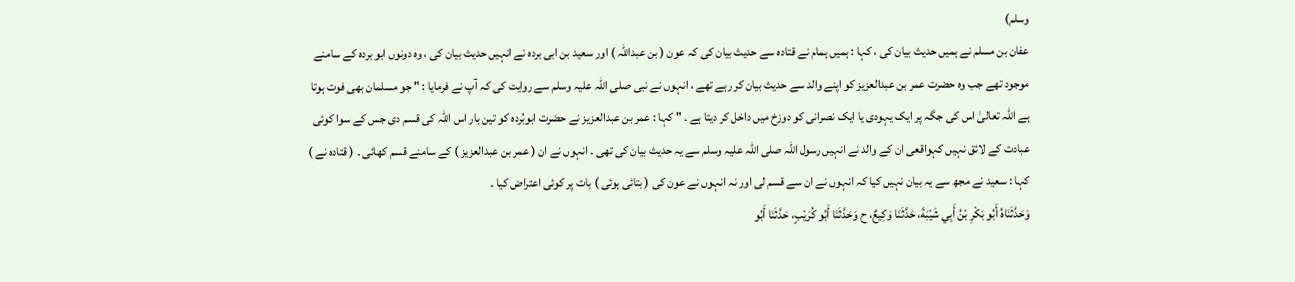وسلم)
عفان بن مسلم نے ہمیں حدیث بیان کی ، کہا : ہمیں ہمام نے قتادہ سے حدیث بیان کی کہ عون ( بن عبداللہ ) اور سعید بن ابی بردہ نے انہیں حدیث بیان کی ، وہ دونوں ابو بردہ کے سامنے موجود تھے جب وہ حضرت عمر بن عبدالعزیز کو اپنے والد سے حدیث بیان کر رہے تھے ، انہوں نے نبی صلی اللہ علیہ وسلم سے روایت کی کہ آپ نے فرمایا : " جو مسلمان بھی فوت ہوتا ہے اللہ تعالیٰ اس کی جگہ پر ایک یہودی یا ایک نصرانی کو دوزخ میں داخل کر دیتا ہے ۔ " کہا : عمر بن عبدالعزیز نے حضرت ابوبُردہ کو تین بار اس اللہ کی قسم دی جس کے سوا کوئی عبادت کے لائق نہیں کہواقعی ان کے والد نے انہیں رسول اللہ صلی اللہ علیہ وسلم سے یہ حدیث بیان کی تھی ۔ انہوں نے ان ( عمر بن عبدالعزیز ) کے سامنے قسم کھائی ۔ ( قتادہ نے ) کہا : سعید نے مجھ سے یہ بیان نہیں کیا کہ انہوں نے ان سے قسم لی اور نہ انہوں نے عون کی ( بتائی ہوئی ) بات پر کوئی اعتراض کیا ۔
وَحَدَّثَنَاهُ أَبُو بَكْرِ بْنُ أَبِي شَيْبَةَ، حَدَّثَنَا وَكِيعٌ، ح وَحَدَّثَنَا أَبُو كُرَيْبٍ، حَدَّثَنَا أَبُو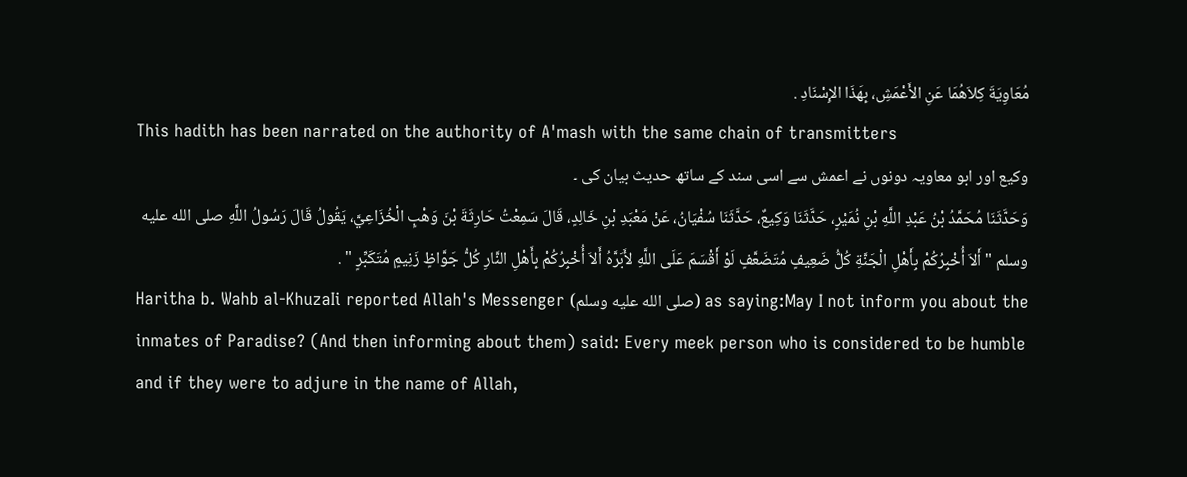مُعَاوِيَةَ كِلاَهُمَا عَنِ الأَعْمَشِ، بِهَذَا الإِسْنَادِ .
This hadith has been narrated on the authority of A'mash with the same chain of transmitters
وکیع اور ابو معاویہ دونوں نے اعمش سے اسی سند کے ساتھ حدیث بیان کی ۔
وَحَدَّثَنَا مُحَمَّدُ بْنُ عَبْدِ اللَّهِ بْنِ نُمَيْرٍ، حَدَّثَنَا وَكِيعٌ، حَدَّثَنَا سُفْيَانُ، عَنْ مَعْبَدِ بْنِ خَالِدٍ، قَالَ سَمِعْتُ حَارِثَةَ بْنَ وَهْبٍ الْخُزَاعِيَّ، يَقُولُ قَالَ رَسُولُ اللَّهِ صلى الله عليه وسلم " أَلاَ أُخْبِرُكُمْ بِأَهْلِ الْجَنَّةِ كُلُّ ضَعِيفٍ مُتَضَعَّفٍ لَوْ أَقْسَمَ عَلَى اللَّهِ لأَبَرَّهُ أَلاَ أُخْبِرُكُمْ بِأَهْلِ النَّارِ كُلُّ جَوَّاظٍ زَنِيمٍ مُتَكَبِّرٍ " .
Haritha b. Wahb al-KhuzaIi reported Allah's Messenger (صلى الله عليه وسلم) as saying:May I not inform you about the inmates of Paradise? (And then informing about them) said: Every meek person who is considered to be humble and if they were to adjure in the name of Allah,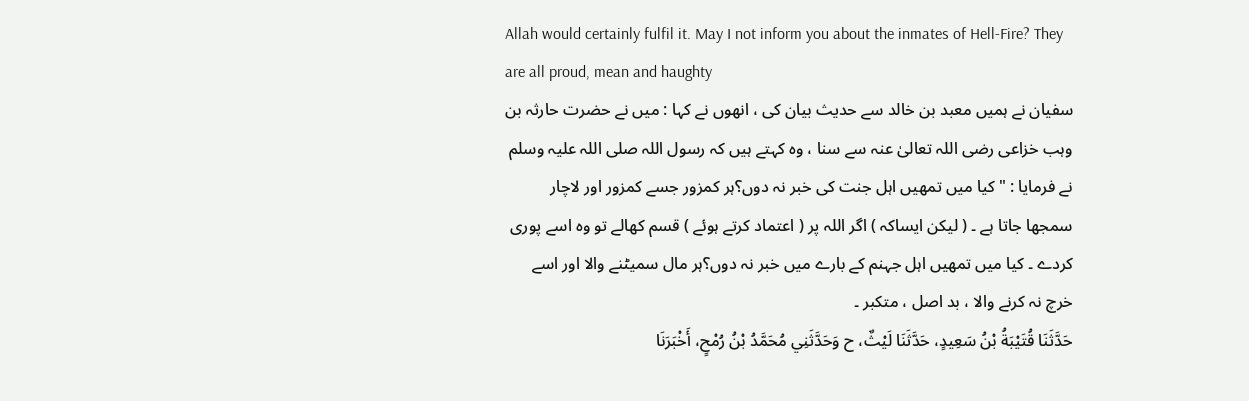Allah would certainly fulfil it. May I not inform you about the inmates of Hell-Fire? They are all proud, mean and haughty
سفیان نے ہمیں معبد بن خالد سے حدیث بیان کی ، انھوں نے کہا : میں نے حضرت حارثہ بن وہب خزاعی رضی اللہ تعالیٰ عنہ سے سنا ، وہ کہتے ہیں کہ رسول اللہ صلی اللہ علیہ وسلم نے فرمایا : " کیا میں تمھیں اہل جنت کی خبر نہ دوں؟ہر کمزور جسے کمزور اور لاچار سمجھا جاتا ہے ۔ ( لیکن ایساکہ ) اگر اللہ پر ( اعتماد کرتے ہوئے ) قسم کھالے تو وہ اسے پوری کردے ۔ کیا میں تمھیں اہل جہنم کے بارے میں خبر نہ دوں؟ہر مال سمیٹنے والا اور اسے خرچ نہ کرنے والا ، بد اصل ، متکبر ۔
حَدَّثَنَا قُتَيْبَةُ بْنُ سَعِيدٍ، حَدَّثَنَا لَيْثٌ، ح وَحَدَّثَنِي مُحَمَّدُ بْنُ رُمْحٍ، أَخْبَرَنَا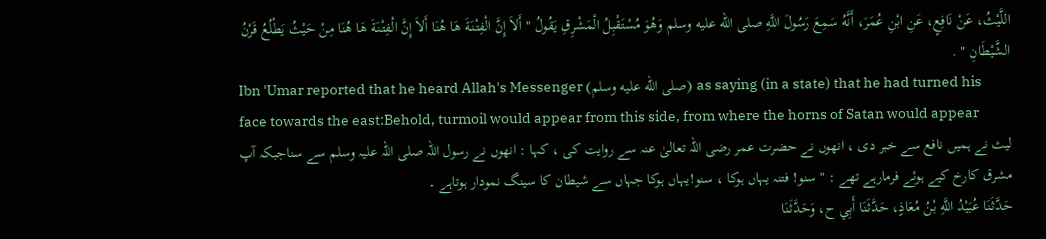اللَّيْثُ، عَنْ نَافِعٍ، عَنِ ابْنِ عُمَرَ، أَنَّهُ سَمِعَ رَسُولَ اللَّهِ صلى الله عليه وسلم وَهُوَ مُسْتَقْبِلُ الْمَشْرِقِ يَقُولُ " أَلاَ إِنَّ الْفِتْنَةَ هَا هُنَا أَلاَ إِنَّ الْفِتْنَةَ هَا هُنَا مِنْ حَيْثُ يَطْلُعُ قَرْنُ الشَّيْطَانِ " .
Ibn 'Umar reported that he heard Allah's Messenger (صلى الله عليه وسلم) as saying (in a state) that he had turned his face towards the east:Behold, turmoil would appear from this side, from where the horns of Satan would appear
لیث نے ہمیں نافع سے خبر دی ، انھوں نے حضرت عمر رضی اللہ تعالیٰ عنہ سے روایت کی ، کہا : انھوں نے رسول اللہ صلی اللہ علیہ وسلم سے سناجبکہ آپ مشرق کارخ کیے ہوئے فرمارہے تھے : " سنو! فتنہ یہاں ہوکا ، سنو!یہاں ہوکا جہاں سے شیطان کا سینگ نمودار ہوتاہے ۔
حَدَّثَنَا عُبَيْدُ اللَّهِ بْنُ مُعَاذٍ، حَدَّثَنَا أَبِي ح، وَحَدَّثَنَا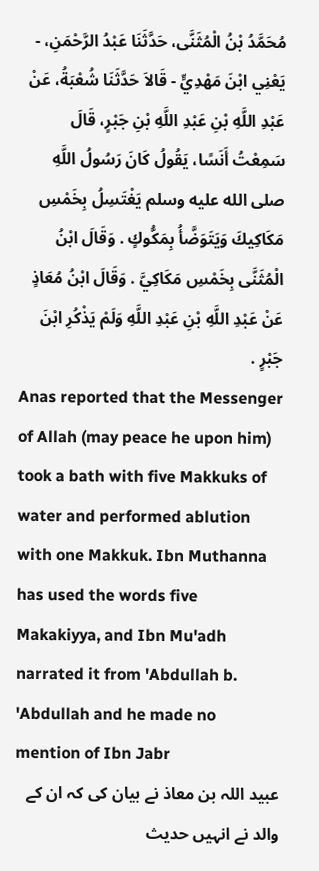مُحَمَّدُ بْنُ الْمُثَنَّى، حَدَّثَنَا عَبْدُ الرَّحْمَنِ، - يَعْنِي ابْنَ مَهْدِيٍّ - قَالاَ حَدَّثَنَا شُعْبَةُ، عَنْ عَبْدِ اللَّهِ بْنِ عَبْدِ اللَّهِ بْنِ جَبْرٍ، قَالَ سَمِعْتُ أَنَسًا، يَقُولُ كَانَ رَسُولُ اللَّهِ صلى الله عليه وسلم يَغْتَسِلُ بِخَمْسِ مَكَاكِيكَ وَيَتَوَضَّأُ بِمَكُّوكٍ . وَقَالَ ابْنُ الْمُثَنَّى بِخَمْسِ مَكَاكِيَّ . وَقَالَ ابْنُ مُعَاذٍ عَنْ عَبْدِ اللَّهِ بْنِ عَبْدِ اللَّهِ وَلَمْ يَذْكُرِ ابْنَ جَبْرٍ .
Anas reported that the Messenger of Allah (may peace he upon him) took a bath with five Makkuks of water and performed ablution with one Makkuk. Ibn Muthanna has used the words five Makakiyya, and Ibn Mu'adh narrated it from 'Abdullah b. 'Abdullah and he made no mention of Ibn Jabr
عبید اللہ بن معاذ نے بیان کی کہ ان کے والد نے انہیں حدیث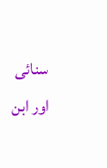سنائی اور ابن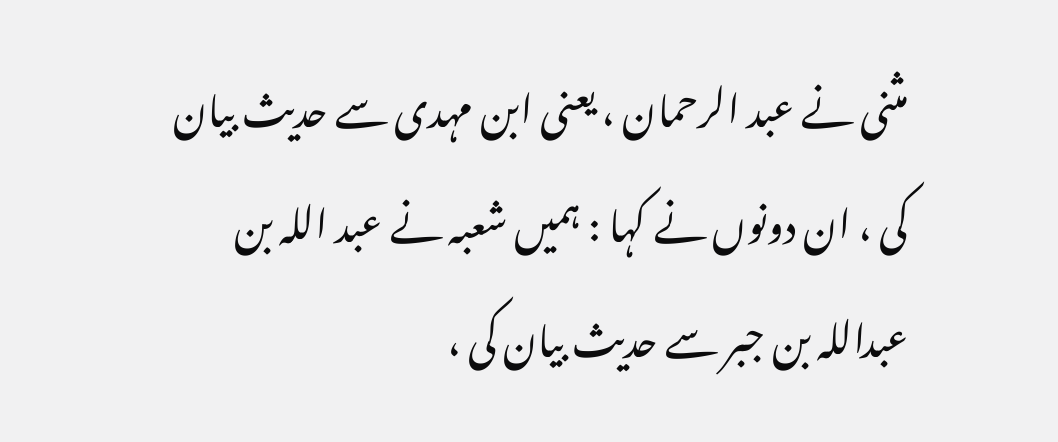مثنی نے عبد الرحمان ، یعنی ابن مہدی سے حدیث بیان کی ، ان دونوں نے کہا : ہمیں شعبہ نے عبد اللہ بن عبداللہ بن جبر سے حدیث بیان کی ،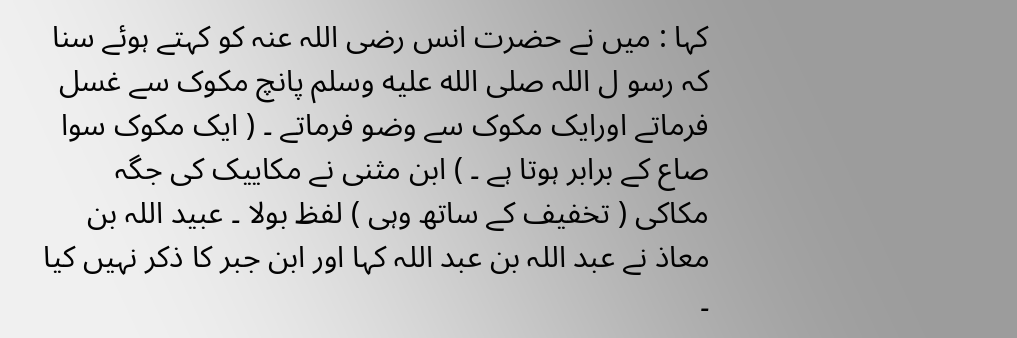کہا : میں نے حضرت انس رضی اللہ عنہ کو کہتے ہوئے سنا کہ رسو ل اللہ صلى الله عليه وسلم پانچ مکوک سے غسل فرماتے اورایک مکوک سے وضو فرماتے ۔ ( ایک مکوک سوا صاع کے برابر ہوتا ہے ۔ ) ابن مثنی نے مکاییک کی جگہ مکاکی ( تخفیف کے ساتھ وہی ) لفظ بولا ۔ عبید اللہ بن معاذ نے عبد اللہ بن عبد اللہ کہا اور ابن جبر کا ذکر نہیں کیا ۔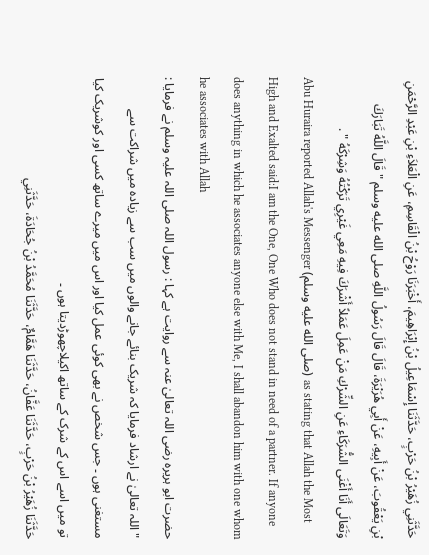حَدَّثَنِي زُهَيْرُ بْنُ حَرْبٍ، حَدَّثَنَا إِسْمَاعِيلُ بْنُ إِبْرَاهِيمَ، أَخْبَرَنَا رَوْحُ بْنُ الْقَاسِمِ، عَنِ الْعَلاَءِ بْنِ عَبْدِ الرَّحْمَنِ بْنِ يَعْقُوبَ، عَنْ أَبِيهِ، عَنْ أَبِي هُرَيْرَةَ، قَالَ قَالَ رَسُولُ اللَّهِ صلى الله عليه وسلم " قَالَ اللَّهُ تَبَارَكَ وَتَعَالَى أَنَا أَغْنَى الشُّرَكَاءِ عَنِ الشِّرْكِ مَنْ عَمِلَ عَمَلاً أَشْرَكَ فِيهِ مَعِي غَيْرِي تَرَكْتُهُ وَشِرْكَهُ " .
Abu Huraira reported Allah's Messenger (صلى الله عليه وسلم) as stating that Allah the Most High and Exalted said:I am the One, One Who does not stand in need of a partner. If anyone does anything in which he associates anyone else with Me, I shall abandon him with one whom he associates with Allah
حضرت ابو ہریرہ رضی اللہ تعالیٰ عنہ سے روایت ہے کہا : رسول اللہ صلی اللہ علیہ وسلم نے فرمایا : " اللہ تعالیٰ نے ارشاد فرمایا کہ شریک بنائے جانے والوں میں سب سے زیادہ میں شراکت سے مستغنی ہوں ۔ جس شخص نے بھی کوئی عمل کیا اور اس میں میرے ساتھ کسی اور کوشریک کیا تو میں اسے اس کے شرک کے ساتھ اکیلاچھوڑدیتا ہوں ۔
حَدَّثَنَا زُهَيْرُ بْنُ حَرْبٍ، حَدَّثَنَا عَفَّانُ، حَدَّثَنَا هَمَّامٌ، حَدَّثَنَا مُحَمَّدُ بْنُ جُحَادَةَ، حَدَّثَنِي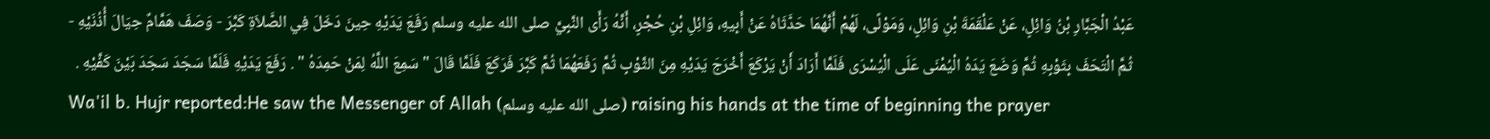عَبْدُ الْجَبَّارِ بْنُ وَائِلٍ، عَنْ عَلْقَمَةَ بْنِ وَائِلٍ، وَمَوْلًى، لَهُمْ أَنَّهُمَا حَدَّثَاهُ عَنْ أَبِيهِ، وَائِلِ بْنِ حُجْرٍ، أَنَّهُ رَأَى النَّبِيَّ صلى الله عليه وسلم رَفَعَ يَدَيْهِ حِينَ دَخَلَ فِي الصَّلاَةِ كَبَّرَ - وَصَفَ هَمَّامٌ حِيَالَ أُذُنَيْهِ - ثُمَّ الْتَحَفَ بِثَوْبِهِ ثُمَّ وَضَعَ يَدَهُ الْيُمْنَى عَلَى الْيُسْرَى فَلَمَّا أَرَادَ أَنْ يَرْكَعَ أَخْرَجَ يَدَيْهِ مِنَ الثَّوْبِ ثُمَّ رَفَعَهُمَا ثُمَّ كَبَّرَ فَرَكَعَ فَلَمَّا قَالَ " سَمِعَ اللَّهُ لِمَنْ حَمِدَهُ " . رَفَعَ يَدَيْهِ فَلَمَّا سَجَدَ سَجَدَ بَيْنَ كَفَّيْهِ .
Wa'il b. Hujr reported:He saw the Messenger of Allah (صلى الله عليه وسلم) raising his hands at the time of beginning the prayer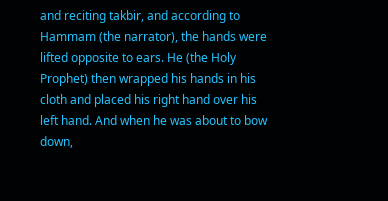and reciting takbir, and according to Hammam (the narrator), the hands were lifted opposite to ears. He (the Holy Prophet) then wrapped his hands in his cloth and placed his right hand over his left hand. And when he was about to bow down,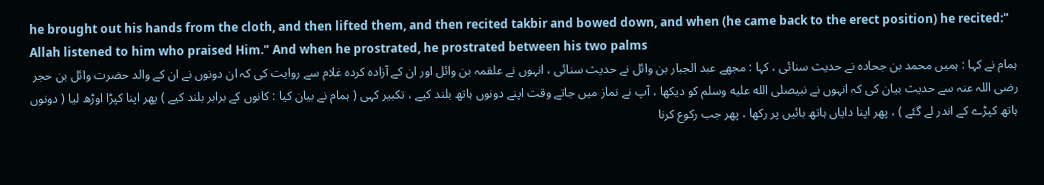he brought out his hands from the cloth, and then lifted them, and then recited takbir and bowed down, and when (he came back to the erect position) he recited:" Allah listened to him who praised Him." And when he prostrated, he prostrated between his two palms
ہمام نے کہا : ہمیں محمد بن جحادہ نے حدیث سنائی ، کہا : مجھے عبد الجبار بن وائل نے حدیث سنائی ، انہوں نے علقمہ بن وائل اور ان کے آزادہ کردہ غلام سے روایت کی کہ ان دونوں نے ان کے والد حضرت وائل بن حجر رضی اللہ عنہ سے حدیث بیان کی کہ انہوں نے نبیصلى الله عليه وسلم کو دیکھا ، آپ نے نماز میں جاتے وقت اپنے دونوں ہاتھ بلند کیے ، تکبیر کہی ( ہمام نے بیان کیا : کانوں کے برابر بلند کیے ) پھر اپنا کپڑا اوڑھ لیا ( دونوں ہاتھ کپڑے کے اندر لے گئے ) ، پھر اپنا دایاں ہاتھ بائیں پر رکھا ، پھر جب رکوع کرنا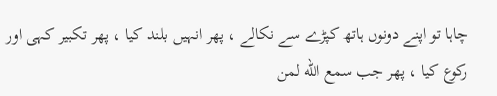چاہا تو اپنے دونوں ہاتھ کپڑے سے نکالے ، پھر انہیں بلند کیا ، پھر تکبیر کہی اور رکوع کیا ، پھر جب سمع الله لمن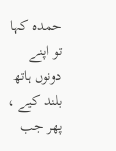حمده کہا تو اپنے دونوں ہاتھ بلند کیے ، پھر جب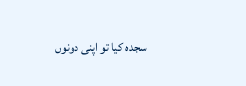سجدہ کیا تو اپنی دونوں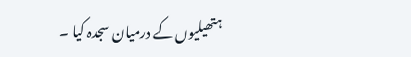ہتھیلیوں کے درمیان سجدہ کیا ۔